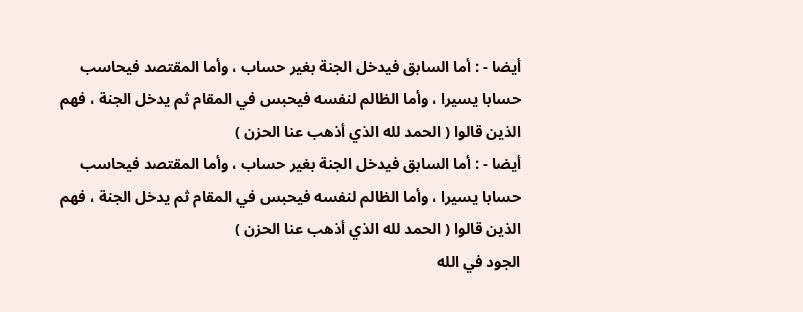أيضا - : أما السابق فيدخل الجنة بغير حساب ، وأما المقتصد فيحاسب حسابا يسيرا ، وأما الظالم لنفسه فيحبس في المقام ثم يدخل الجنة ، فهم الذين قالوا ( الحمد لله الذي أذهب عنا الحزن )
أيضا - : أما السابق فيدخل الجنة بغير حساب ، وأما المقتصد فيحاسب حسابا يسيرا ، وأما الظالم لنفسه فيحبس في المقام ثم يدخل الجنة ، فهم الذين قالوا ( الحمد لله الذي أذهب عنا الحزن )
الجود في الله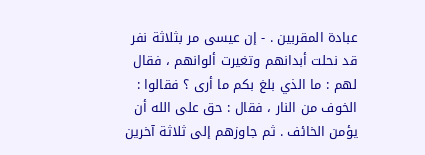عبادة المقربين . - إن عيسى مر بثلاثة نفر قد نحلت أبدانهم وتغيرت ألوانهم ، فقال لهم : ما الذي بلغ بكم ما أرى ؟ فقالوا : الخوف من النار ، فقال : حق على الله أن يؤمن الخائف . ثم جاوزهم إلى ثلاثة آخرين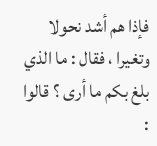فإذا هم أشد نحولا وتغيرا ، فقال : ما الذي بلغ بكم ما أرى ؟ قالوا :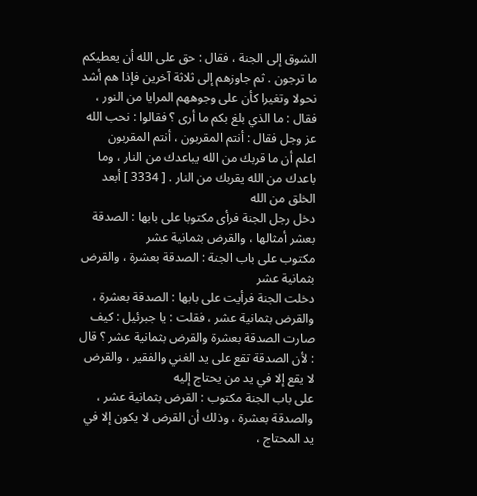الشوق إلى الجنة ، فقال : حق على الله أن يعطيكم ما ترجون . ثم جاوزهم إلى ثلاثة آخرين فإذا هم أشد نحولا وتغيرا كأن على وجوههم المرايا من النور ، فقال : ما الذي بلغ بكم ما أرى ؟ فقالوا : نحب الله عز وجل فقال : أنتم المقربون ، أنتم المقربون
اعلم أن ما قربك من الله يباعدك من النار ، وما باعدك من الله يقربك من النار . [ 3334 ] أبعد الخلق من الله
دخل رجل الجنة فرأى مكتوبا على بابها : الصدقة بعشر أمثالها ، والقرض بثمانية عشر
مكتوب على باب الجنة : الصدقة بعشرة ، والقرض بثمانية عشر
دخلت الجنة فرأيت على بابها : الصدقة بعشرة ، والقرض بثمانية عشر ، فقلت : يا جبرئيل : كيف صارت الصدقة بعشرة والقرض بثمانية عشر ؟ قال : لأن الصدقة تقع على يد الغني والفقير ، والقرض لا يقع إلا في يد من يحتاج إليه
على باب الجنة مكتوب : القرض بثمانية عشر ، والصدقة بعشرة ، وذلك أن القرض لا يكون إلا في يد المحتاج ،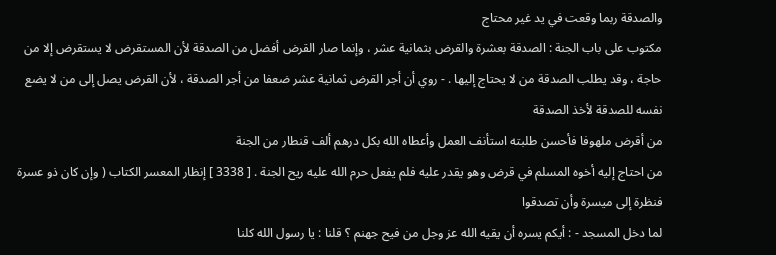والصدقة ربما وقعت في يد غير محتاج
مكتوب على باب الجنة : الصدقة بعشرة والقرض بثمانية عشر ، وإنما صار القرض أفضل من الصدقة لأن المستقرض لا يستقرض إلا من حاجة ، وقد يطلب الصدقة من لا يحتاج إليها . - روي أن أجر القرض ثمانية عشر ضعفا من أجر الصدقة ، لأن القرض يصل إلى من لا يضع نفسه للصدقة لأخذ الصدقة
من أقرض ملهوفا فأحسن طلبته استأنف العمل وأعطاه الله بكل درهم ألف قنطار من الجنة
من احتاج إليه أخوه المسلم في قرض وهو يقدر عليه فلم يفعل حرم الله عليه ريح الجنة . [ 3338 ] إنظار المعسر الكتاب ( وإن كان ذو عسرة فنظرة إلى ميسرة وأن تصدقوا
لما دخل المسجد - : أيكم يسره أن يقيه الله عز وجل من فيح جهنم ؟ قلنا : يا رسول الله كلنا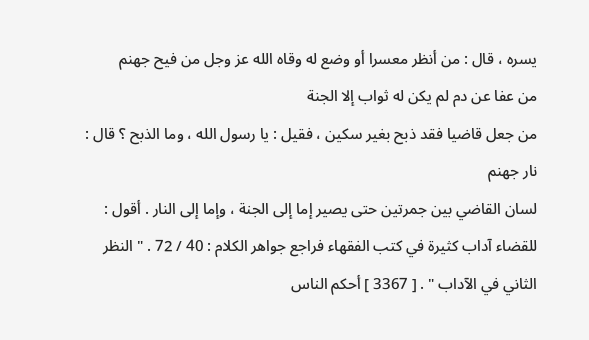يسره ، قال : من أنظر معسرا أو وضع له وقاه الله عز وجل من فيح جهنم
من عفا عن دم لم يكن له ثواب إلا الجنة
من جعل قاضيا فقد ذبح بغير سكين ، فقيل : يا رسول الله ، وما الذبح ؟ قال : نار جهنم
لسان القاضي بين جمرتين حتى يصير إما إلى الجنة ، وإما إلى النار . أقول : للقضاء آداب كثيرة في كتب الفقهاء فراجع جواهر الكلام : 40 / 72 . " النظر الثاني في الآداب " . [ 3367 ] أحكم الناس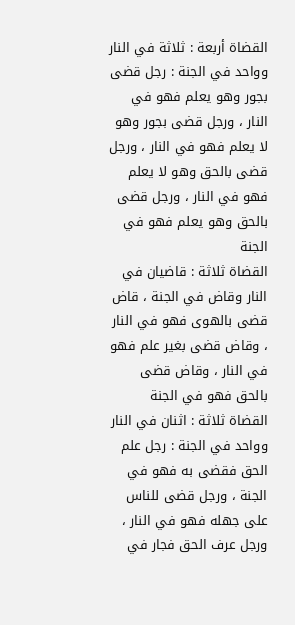القضاة أربعة : ثلاثة في النار وواحد في الجنة : رجل قضى بجور وهو يعلم فهو في النار ، ورجل قضى بجور وهو لا يعلم فهو في النار ، ورجل قضى بالحق وهو لا يعلم فهو في النار ، ورجل قضى بالحق وهو يعلم فهو في الجنة
القضاة ثلاثة : قاضيان في النار وقاض في الجنة ، قاض قضى بالهوى فهو في النار ، وقاض قضى بغير علم فهو في النار ، وقاض قضى بالحق فهو في الجنة
القضاة ثلاثة : اثنان في النار وواحد في الجنة : رجل علم الحق فقضى به فهو في الجنة ، ورجل قضى للناس على جهله فهو في النار ، ورجل عرف الحق فجار في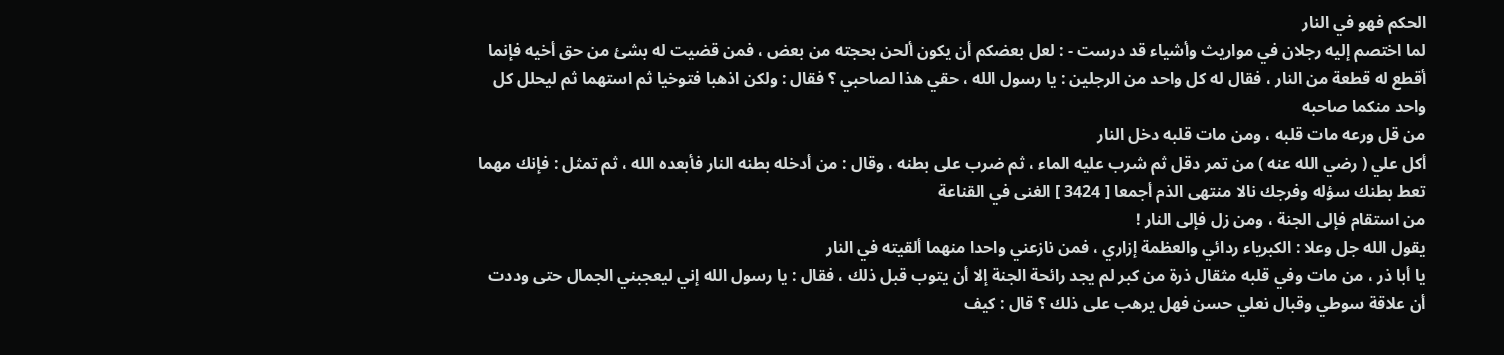الحكم فهو في النار
لما اختصم إليه رجلان في مواريث وأشياء قد درست - : لعل بعضكم أن يكون ألحن بحجته من بعض ، فمن قضيت له بشئ من حق أخيه فإنما أقطع له قطعة من النار ، فقال له كل واحد من الرجلين : يا رسول الله ، حقي هذا لصاحبي ؟ فقال : ولكن اذهبا فتوخيا ثم استهما ثم ليحلل كل واحد منكما صاحبه
من قل ورعه مات قلبه ، ومن مات قلبه دخل النار
أكل علي ( رضي الله عنه ) من تمر دقل ثم شرب عليه الماء ، ثم ضرب على بطنه ، وقال : من أدخله بطنه النار فأبعده الله ، ثم تمثل : فإنك مهما تعط بطنك سؤله وفرجك نالا منتهى الذم أجمعا [ 3424 ] الغنى في القناعة
من استقام فإلى الجنة ، ومن زل فإلى النار !
يقول الله جل وعلا : الكبرياء ردائي والعظمة إزاري ، فمن نازعني واحدا منهما ألقيته في النار
يا أبا ذر ، من مات وفي قلبه مثقال ذرة من كبر لم يجد رائحة الجنة إلا أن يتوب قبل ذلك ، فقال : يا رسول الله إني ليعجبني الجمال حتى وددت أن علاقة سوطي وقبال نعلي حسن فهل يرهب على ذلك ؟ قال : كيف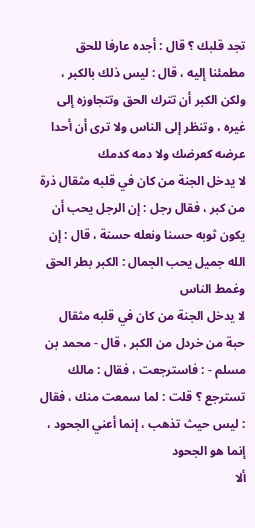تجد قلبك ؟ قال : أجده عارفا للحق مطمئنا إليه ، قال : ليس ذلك بالكبر ، ولكن الكبر أن تترك الحق وتتجاوزه إلى غيره ، وتنظر إلى الناس ولا ترى أن أحدا عرضه كعرضك ولا دمه كدمك
لا يدخل الجنة من كان في قلبه مثقال ذرة من كبر ، فقال رجل : إن الرجل يحب أن يكون ثوبه حسنا ونعله حسنة ، قال : إن الله جميل يحب الجمال : الكبر بطر الحق وغمط الناس
لا يدخل الجنة من كان في قلبه مثقال حبة من خردل من الكبر ، قال - محمد بن مسلم - : فاسترجعت ، فقال : مالك تسترجع ؟ قلت : لما سمعت منك ، فقال : ليس حيث تذهب ، إنما أعني الجحود ، إنما هو الجحود
ألا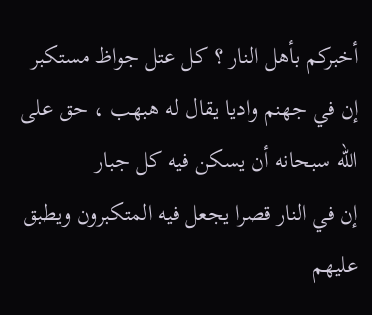أخبركم بأهل النار ؟ كل عتل جواظ مستكبر
إن في جهنم واديا يقال له هبهب ، حق على الله سبحانه أن يسكن فيه كل جبار
إن في النار قصرا يجعل فيه المتكبرون ويطبق عليهم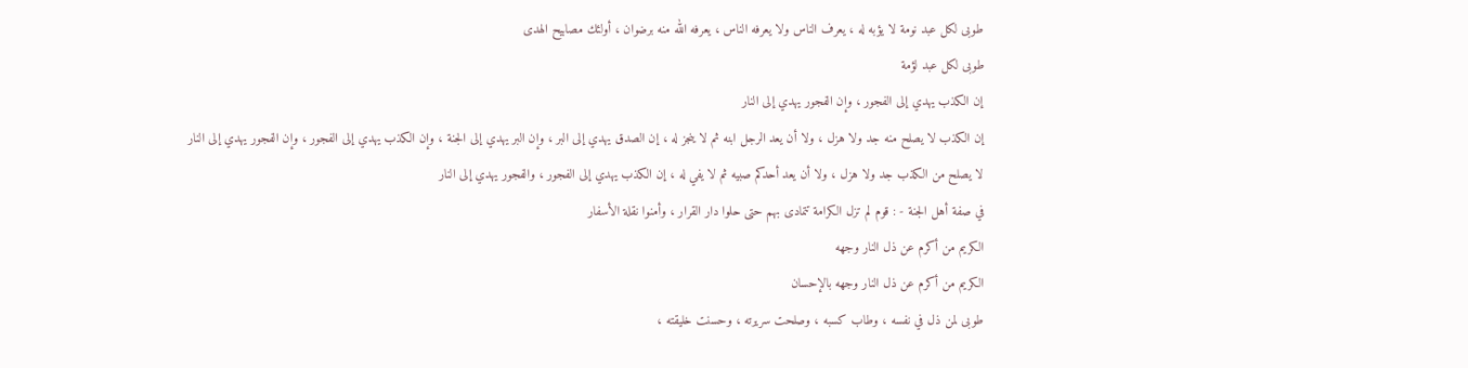طوبى لكل عبد نومة لا يؤبه له ، يعرف الناس ولا يعرفه الناس ، يعرفه الله منه برضوان ، أولئك مصابيح الهدى
طوبى لكل عبد لؤمة
إن الكذب يهدي إلى الفجور ، وإن الفجور يهدي إلى النار
إن الكذب لا يصلح منه جد ولا هزل ، ولا أن يعد الرجل ابنه ثم لا ينجز له ، إن الصدق يهدي إلى البر ، وإن البر يهدي إلى الجنة ، وإن الكذب يهدي إلى الفجور ، وإن الفجور يهدي إلى النار
لا يصلح من الكذب جد ولا هزل ، ولا أن يعد أحدكم صبيه ثم لا يفي له ، إن الكذب يهدي إلى الفجور ، والفجور يهدي إلى النار
في صفة أهل الجنة - : قوم لم تزل الكرامة تتمادى بهم حتى حلوا دار القرار ، وأمنوا نقلة الأسفار
الكريم من أكرم عن ذل النار وجهه
الكريم من أكرم عن ذل النار وجهه بالإحسان
طوبى لمن ذل في نفسه ، وطاب كسبه ، وصلحت سريرته ، وحسنت خليقته ،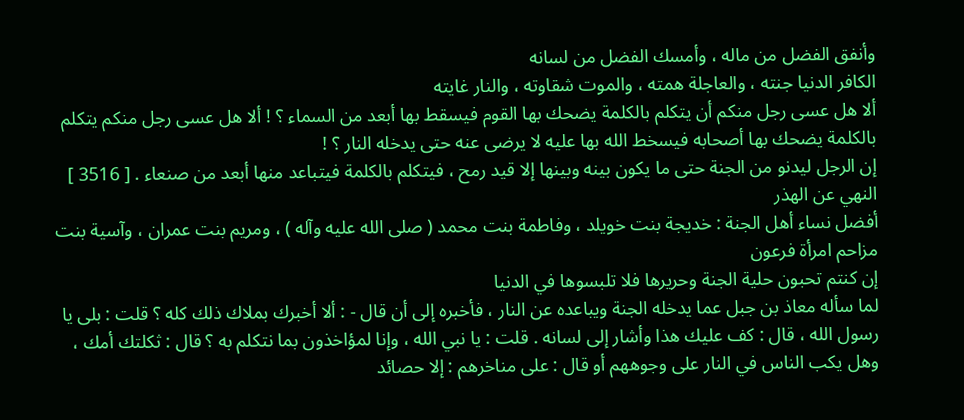وأنفق الفضل من ماله ، وأمسك الفضل من لسانه
الكافر الدنيا جنته ، والعاجلة همته ، والموت شقاوته ، والنار غايته
ألا هل عسى رجل منكم أن يتكلم بالكلمة يضحك بها القوم فيسقط بها أبعد من السماء ؟ ! ألا هل عسى رجل منكم يتكلم بالكلمة يضحك بها أصحابه فيسخط الله بها عليه لا يرضى عنه حتى يدخله النار ؟ !
إن الرجل ليدنو من الجنة حتى ما يكون بينه وبينها إلا قيد رمح ، فيتكلم بالكلمة فيتباعد منها أبعد من صنعاء . [ 3516 ] النهي عن الهذر
أفضل نساء أهل الجنة : خديجة بنت خويلد ، وفاطمة بنت محمد ( صلى الله عليه وآله ) ، ومريم بنت عمران ، وآسية بنت مزاحم امرأة فرعون
إن كنتم تحبون حلية الجنة وحريرها فلا تلبسوها في الدنيا
لما سأله معاذ بن جبل عما يدخله الجنة ويباعده عن النار ، فأخبره إلى أن قال - : ألا أخبرك بملاك ذلك كله ؟ قلت : بلى يا رسول الله ، قال : كف عليك هذا وأشار إلى لسانه . قلت : يا نبي الله ، وإنا لمؤاخذون بما نتكلم به ؟ قال : ثكلتك أمك ، وهل يكب الناس في النار على وجوههم أو قال : على مناخرهم : إلا حصائد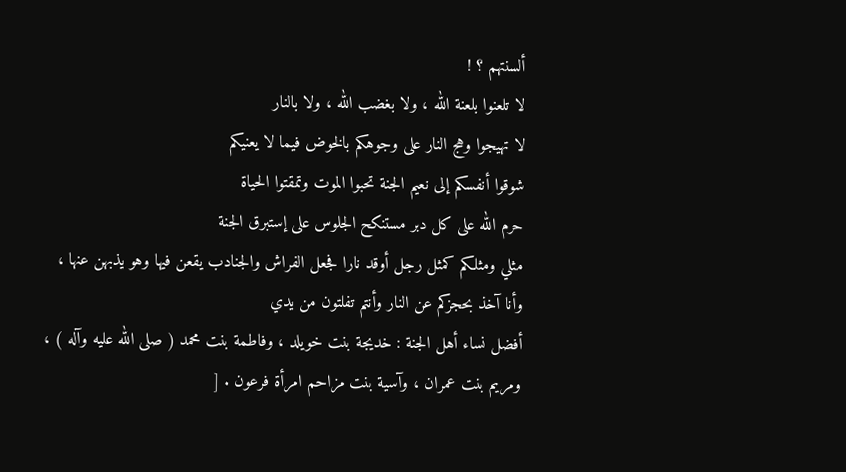ألسنتهم ؟ !
لا تلعنوا بلعنة الله ، ولا بغضب الله ، ولا بالنار
لا تهيجوا وهج النار على وجوهكم بالخوض فيما لا يعنيكم
شوقوا أنفسكم إلى نعيم الجنة تحبوا الموت وتمقتوا الحياة
حرم الله على كل دبر مستنكح الجلوس على إستبرق الجنة
مثلي ومثلكم كمثل رجل أوقد نارا فجعل الفراش والجنادب يقعن فيها وهو يذبهن عنها ، وأنا آخذ بحجزكم عن النار وأنتم تفلتون من يدي
أفضل نساء أهل الجنة : خديجة بنت خويلد ، وفاطمة بنت محمد ( صلى الله عليه وآله ) ، ومريم بنت عمران ، وآسية بنت مزاحم امرأة فرعون . [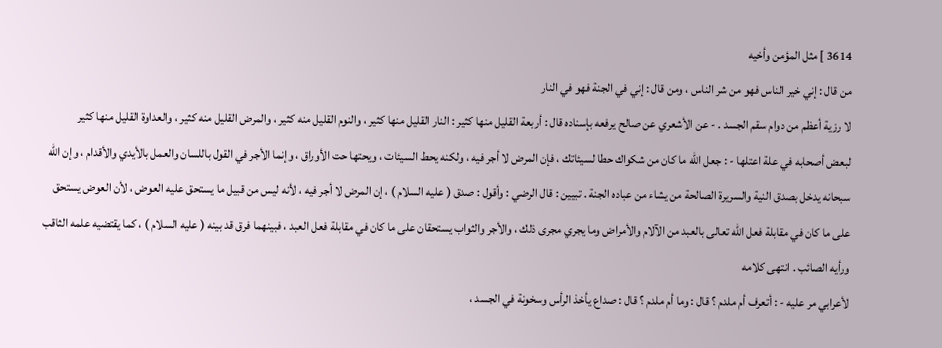3614 ] مثل المؤمن وأخيه
من قال : إني خير الناس فهو من شر الناس ، ومن قال : إني في الجنة فهو في النار
لا رزية أعظم من دوام سقم الجسد . - عن الأشعري عن صالح يرفعه بإسناده قال : أربعة القليل منها كثير : النار القليل منها كثير ، والنوم القليل منه كثير ، والمرض القليل منه كثير ، والعداوة القليل منها كثير
لبعض أصحابه في علة اعتلها - : جعل الله ما كان من شكواك حطا لسيئاتك ، فإن المرض لا أجر فيه ، ولكنه يحط السيئات ، ويحتها حت الأوراق ، وإنما الأجر في القول باللسان والعمل بالأيدي والأقدام ، وإن الله سبحانه يدخل بصدق النية والسريرة الصالحة من يشاء من عباده الجنة . تبيين : قال الرضي : وأقول : صدق ( عليه السلام ) ، إن المرض لا أجر فيه ، لأنه ليس من قبيل ما يستحق عليه العوض ، لأن العوض يستحق على ما كان في مقابلة فعل الله تعالى بالعبد من الآلام والأمراض وما يجري مجرى ذلك ، والأجر والثواب يستحقان على ما كان في مقابلة فعل العبد ، فبينهما فرق قد بينه ( عليه السلام ) ، كما يقتضيه علمه الثاقب ورأيه الصائب . انتهى كلامه
لأعرابي مر عليه - : أتعرف أم ملدم ؟ قال : وما أم ملدم ؟ قال : صداع يأخذ الرأس وسخونة في الجسد ،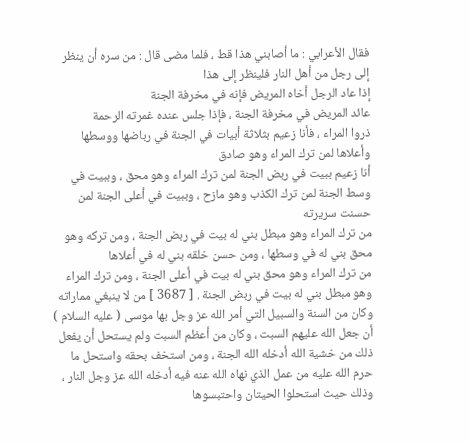فقال الأعرابي : ما أصابني هذا قط ، فلما مضى قال : من سره أن ينظر إلى رجل من أهل النار فلينظر إلى هذا
إذا عاد الرجل أخاه المريض فإنه في مخرفة الجنة
عائد المريض في مخرفة الجنة ، فإذا جلس عنده غمرته الرحمة
ذروا المراء ، فأنا زعيم بثلاثة أبيات في الجنة في رباضها ووسطها وأعلاها لمن ترك المراء وهو صادق
أنا زعيم ببيت في ربض الجنة لمن ترك المراء وهو محق ، وببيت في وسط الجنة لمن ترك الكذب وهو مازح ، وببيت في أعلى الجنة لمن حسنت سريرته
من ترك المراء وهو مبطل بني له بيت في ربض الجنة ، ومن تركه وهو محق بني له في وسطها ، ومن حسن خلقه بني له في أعلاها
من ترك المراء وهو محق بني له بيت في أعلى الجنة ، ومن ترك المراء وهو مبطل بني له بيت في ربض الجنة . [ 3687 ] من لا ينبغي مماراته
وكان من السنة والسبيل التي أمر الله عز وجل بها موسى ( عليه السلام ) أن جعل الله عليهم السبت ، وكان من أعظم السبت ولم يستحل أن يفعل ذلك من خشية الله أدخله الله الجنة ، ومن استخف بحقه واستحل ما حرم الله عليه من عمل الذي نهاه الله عنه فيه أدخله الله عز وجل النار ، وذلك حيث استحلوا الحيتان واحتبسوها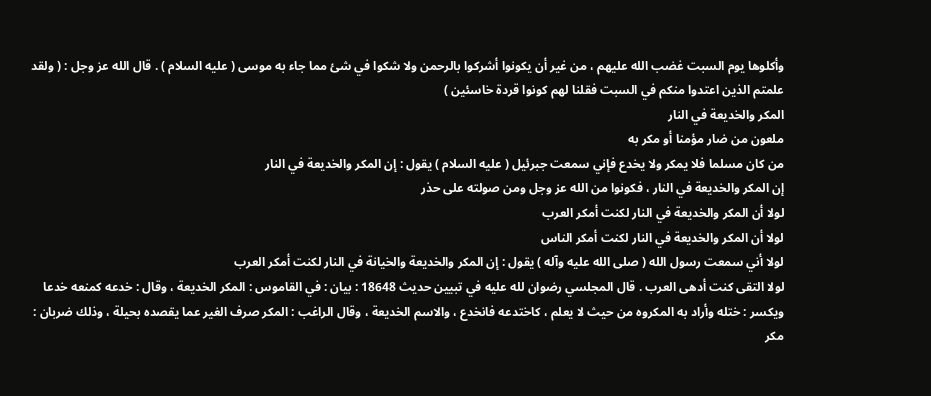وأكلوها يوم السبت غضب الله عليهم ، من غير أن يكونوا أشركوا بالرحمن ولا شكوا في شئ مما جاء به موسى ( عليه السلام ) . قال الله عز وجل : ( ولقد علمتم الذين اعتدوا منكم في السبت فقلنا لهم كونوا قردة خاسئين )
المكر والخديعة في النار
ملعون من ضار مؤمنا أو مكر به
من كان مسلما فلا يمكر ولا يخدع فإني سمعت جبرئيل ( عليه السلام ) يقول : إن المكر والخديعة في النار
إن المكر والخديعة في النار ، فكونوا من الله عز وجل ومن صولته على حذر
لولا أن المكر والخديعة في النار لكنت أمكر العرب
لولا أن المكر والخديعة في النار لكنت أمكر الناس
لولا أني سمعت رسول الله ( صلى الله عليه وآله ) يقول : إن المكر والخديعة والخيانة في النار لكنت أمكر العرب
لولا التقى كنت أدهى العرب . قال المجلسي رضوان لله عليه في تبيين حديث 18648 : بيان : في القاموس : المكر الخديعة ، وقال : خدعه كمنعه خدعا ويكسر : ختله وأراد به المكروه من حيث لا يعلم ، كاختدعه فانخدع ، والاسم الخديعة ، وقال الراغب : المكر صرف الغير عما يقصده بحيلة ، وذلك ضربان : مكر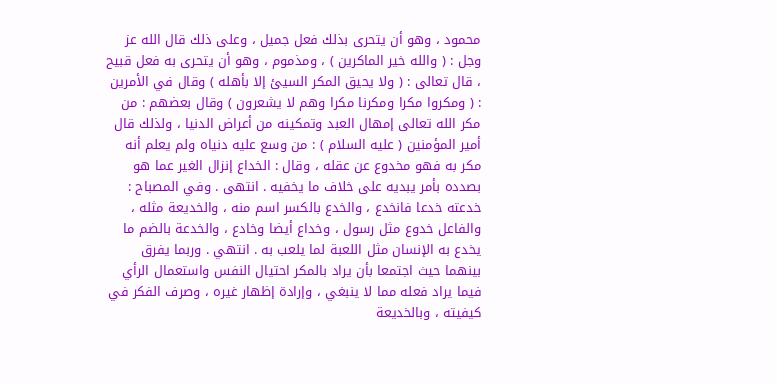محمود ، وهو أن يتحرى بذلك فعل جميل ، وعلى ذلك قال الله عز وجل : ( والله خير الماكرين ) ، ومذموم ، وهو أن يتحرى به فعل قبيح ، قال تعالى : ( ولا يحيق المكر السيئ إلا بأهله ) وقال في الأمرين : ( ومكروا مكرا ومكرنا مكرا وهم لا يشعرون ) وقال بعضهم : من مكر الله تعالى إمهال العبد وتمكينه من أعراض الدنيا ، ولذلك قال أمير المؤمنين ( عليه السلام ) : من وسع عليه دنياه ولم يعلم أنه مكر به فهو مخدوع عن عقله ، وقال : الخداع إنزال الغير عما هو بصدده بأمر يبديه على خلاف ما يخفيه . انتهى . وفي المصباح : خدعته خدعا فانخدع ، والخدع بالكسر اسم منه ، والخديعة مثله ، والفاعل خدوع مثل رسول ، وخداع أيضا وخادع ، والخدعة بالضم ما يخدع به الإنسان مثل اللعبة لما يلعب به . انتهي . وربما يفرق بينهما حيث اجتمعا بأن يراد بالمكر احتيال النفس واستعمال الرأي فيما يراد فعله مما لا ينبغي ، وإرادة إظهار غيره ، وصرف الفكر في كيفيته ، وبالخديعة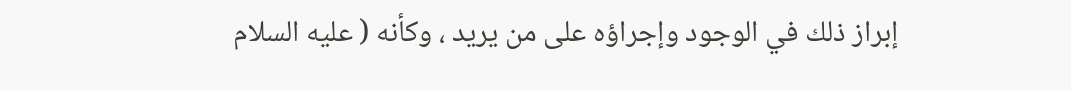إبراز ذلك في الوجود وإجراؤه على من يريد ، وكأنه ( عليه السلام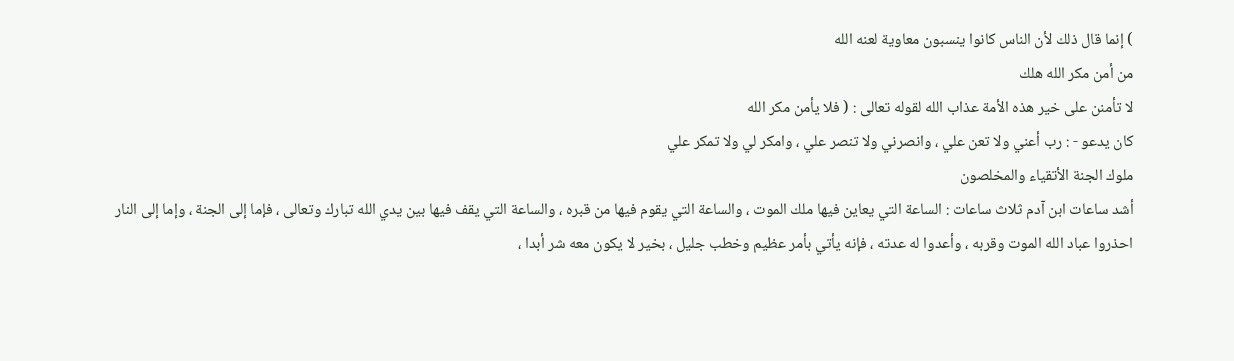) إنما قال ذلك لأن الناس كانوا ينسبون معاوية لعنه الله
من أمن مكر الله هلك
لا تأمنن على خير هذه الأمة عذاب الله لقوله تعالى : ( فلا يأمن مكر الله
كان يدعو - : رب أعني ولا تعن علي ، وانصرني ولا تنصر علي ، وامكر لي ولا تمكر علي
ملوك الجنة الأتقياء والمخلصون
أشد ساعات ابن آدم ثلاث ساعات : الساعة التي يعاين فيها ملك الموت ، والساعة التي يقوم فيها من قبره ، والساعة التي يقف فيها بين يدي الله تبارك وتعالى ، فإما إلى الجنة ، وإما إلى النار
احذروا عباد الله الموت وقربه ، وأعدوا له عدته ، فإنه يأتي بأمر عظيم وخطب جليل ، بخير لا يكون معه شر أبدا ،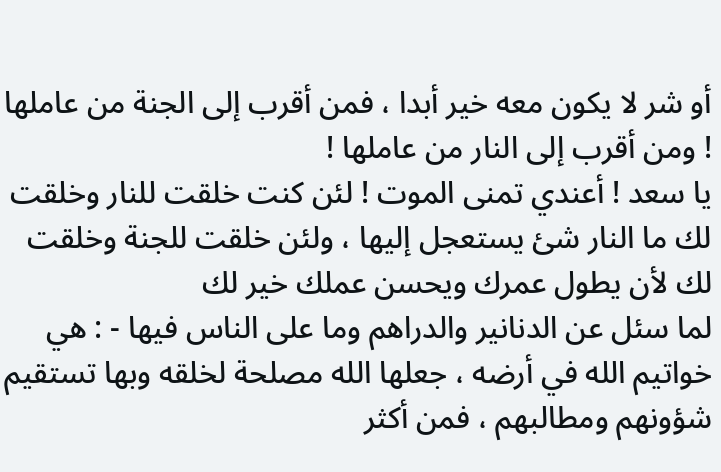أو شر لا يكون معه خير أبدا ، فمن أقرب إلى الجنة من عاملها ! ومن أقرب إلى النار من عاملها !
يا سعد ! أعندي تمنى الموت ! لئن كنت خلقت للنار وخلقت لك ما النار شئ يستعجل إليها ، ولئن خلقت للجنة وخلقت لك لأن يطول عمرك ويحسن عملك خير لك
لما سئل عن الدنانير والدراهم وما على الناس فيها - : هي خواتيم الله في أرضه ، جعلها الله مصلحة لخلقه وبها تستقيم شؤونهم ومطالبهم ، فمن أكثر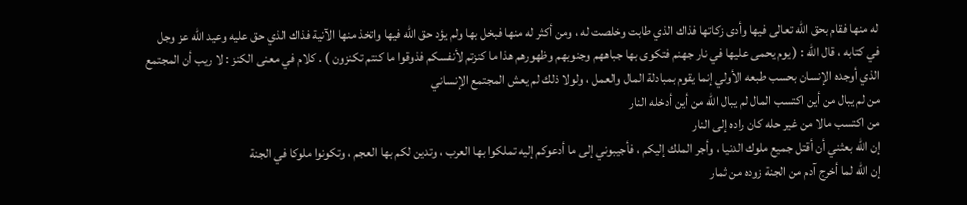له منها فقام بحق الله تعالى فيها وأدى زكاتها فذاك الذي طابت وخلصت له ، ومن أكثر له منها فبخل بها ولم يؤد حق الله فيها واتخذ منها الآنية فذاك الذي حق عليه وعيد الله عز وجل في كتابه ، قال الله : ( يوم يحمى عليها في نار جهنم فتكوى بها جباههم وجنوبهم وظهورهم هذا ما كنزتم لأنفسكم فذوقوا ما كنتم تكنزون ) . كلام في معنى الكنز : لا ريب أن المجتمع الذي أوجده الإنسان بحسب طبعه الأولي إنما يقوم بمبادلة المال والعمل ، ولولا ذلك لم يعش المجتمع الإنساني
من لم يبال من أين اكتسب المال لم يبال الله من أين أدخله النار
من اكتسب مالا من غير حله كان راده إلى النار
إن الله بعثني أن أقتل جميع ملوك الدنيا ، وأجر الملك إليكم ، فأجيبوني إلى ما أدعوكم إليه تملكوا بها العرب ، وتدين لكم بها العجم ، وتكونوا ملوكا في الجنة
إن الله لما أخرج آدم من الجنة زوده من ثمار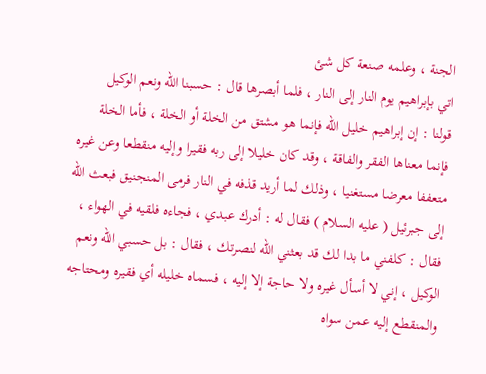الجنة ، وعلمه صنعة كل شئ
اتي بإبراهيم يوم النار إلى النار ، فلما أبصرها قال : حسبنا الله ونعم الوكيل
قولنا : إن إبراهيم خليل الله فإنما هو مشتق من الخلة أو الخلة ، فأما الخلة فإنما معناها الفقر والفاقة ، وقد كان خليلا إلى ربه فقيرا وإليه منقطعا وعن غيره متعففا معرضا مستغنيا ، وذلك لما أريد قذفه في النار فرمى المنجنيق فبعث الله إلى جبرئيل ( عليه السلام ) فقال له : أدرك عبدي ، فجاءه فلقيه في الهواء ، فقال : كلفني ما بدا لك قد بعثني الله لنصرتك ، فقال : بل حسبي الله ونعم الوكيل ، إني لا أسأل غيره ولا حاجة إلا إليه ، فسماه خليله أي فقيره ومحتاجه والمنقطع إليه عمن سواه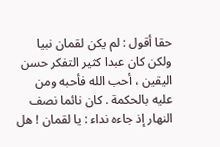حقا أقول : لم يكن لقمان نبيا ولكن كان عبدا كثير التفكر حسن اليقين ، أحب الله فأحبه ومن عليه بالحكمة . كان نائما نصف النهار إذ جاءه نداء : يا لقمان ! هل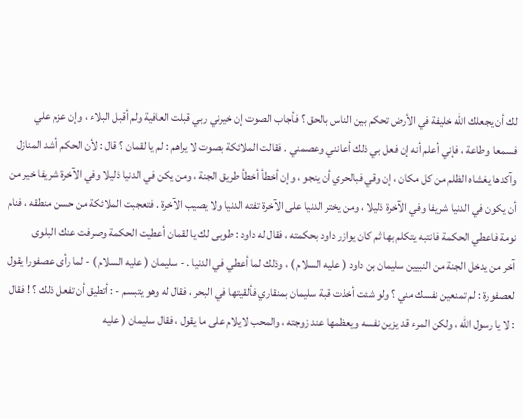لك أن يجعلك الله خليفة في الأرض تحكم بين الناس بالحق ؟ فأجاب الصوت إن خيرني ربي قبلت العافية ولم أقبل البلاء ، وإن عزم علي فسمعا وطاعة ، فإني أعلم أنه إن فعل بي ذلك أعانني وعصمني . فقالت الملائكة بصوت لا يراهم : لم يا لقمان ؟ قال : لأن الحكم أشد المنازل وآكدها يغشاه الظلم من كل مكان ، إن وقي فبالحري أن ينجو ، وإن أخطأ أخطأ طريق الجنة ، ومن يكن في الدنيا ذليلا وفي الآخرة شريفا خير من أن يكون في الدنيا شريفا وفي الآخرة ذليلا ، ومن يختر الدنيا على الآخرة تفته الدنيا ولا يصيب الآخرة . فتعجبت الملائكة من حسن منطقه ، فنام نومة فاعطي الحكمة فانتبه يتكلم بها ثم كان يوازر داود بحكمته ، فقال له داود : طوبى لك يا لقمان أعطيت الحكمة وصرفت عنك البلوى
آخر من يدخل الجنة من النبيين سليمان بن داود ( عليه السلام ) ، وذلك لما أعطي في الدنيا . - سليمان ( عليه السلام ) - لما رأى عصفورا يقول لعصفورة : لم تمنعين نفسك مني ؟ ولو شئت أخذت قبة سليمان بمنقاري فألقيتها في البحر ، فقال له وهو يتبسم - : أتطيق أن تفعل ذلك ؟ ! فقال : لا يا رسول الله ، ولكن المرء قد يزين نفسه ويعظمها عند زوجته ، والمحب لايلام على ما يقول ، فقال سليمان ( عليه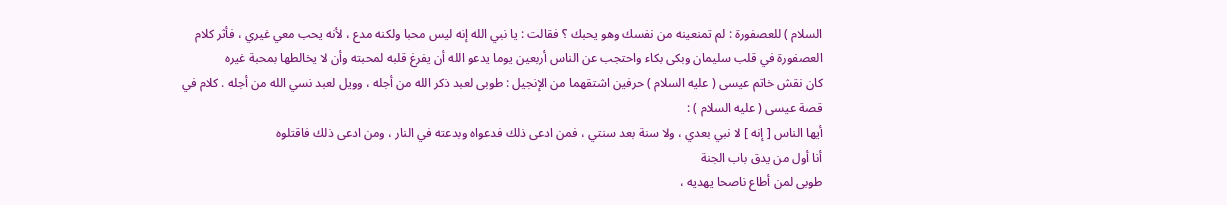السلام ) للعصفورة : لم تمنعينه من نفسك وهو يحبك ؟ فقالت : يا نبي الله إنه ليس محبا ولكنه مدع ، لأنه يحب معي غيري ، فأثر كلام العصفورة في قلب سليمان وبكى بكاء واحتجب عن الناس أربعين يوما يدعو الله أن يفرغ قلبه لمحبته وأن لا يخالطها بمحبة غيره
كان نقش خاتم عيسى ( عليه السلام ) حرفين اشتقهما من الإنجيل : طوبى لعبد ذكر الله من أجله ، وويل لعبد نسي الله من أجله . كلام في قصة عيسى ( عليه السلام ) :
أيها الناس [ إنه ] لا نبي بعدي ، ولا سنة بعد سنتي ، فمن ادعى ذلك فدعواه وبدعته في النار ، ومن ادعى ذلك فاقتلوه
أنا أول من يدق باب الجنة
طوبى لمن أطاع ناصحا يهديه ،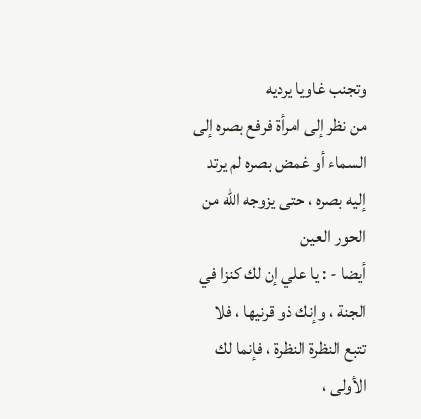وتجنب غاويا يرديه
من نظر إلى امرأة فرفع بصره إلى السماء أو غمض بصره لم يرتد إليه بصره ، حتى يزوجه الله من الحور العين
أيضا - : يا علي إن لك كنزا في الجنة ، وإنك ذو قرنيها ، فلا تتبع النظرة النظرة ، فإنما لك الأولى ،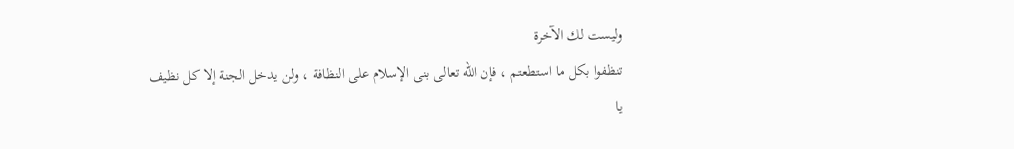وليست لك الآخرة
تنظفوا بكل ما استطعتم ، فإن الله تعالى بنى الإسلام على النظافة ، ولن يدخل الجنة إلا كل نظيف
يا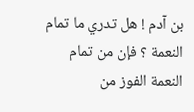بن آدم ! هل تدري ما تمام النعمة ؟ فإن من تمام النعمة الفوز من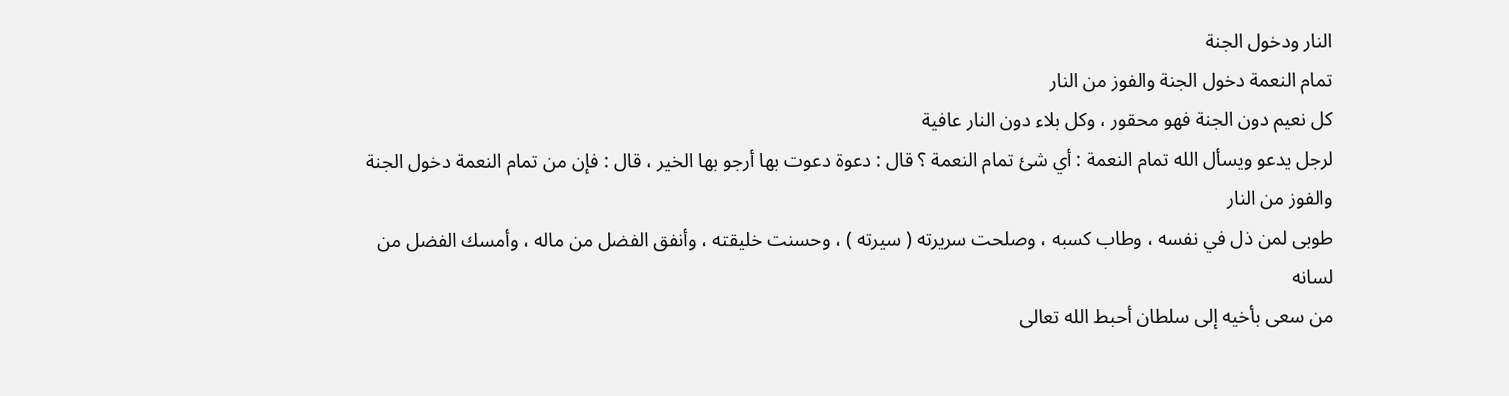النار ودخول الجنة
تمام النعمة دخول الجنة والفوز من النار
كل نعيم دون الجنة فهو محقور ، وكل بلاء دون النار عافية
لرجل يدعو ويسأل الله تمام النعمة : أي شئ تمام النعمة ؟ قال : دعوة دعوت بها أرجو بها الخير ، قال : فإن من تمام النعمة دخول الجنة والفوز من النار
طوبى لمن ذل في نفسه ، وطاب كسبه ، وصلحت سريرته ( سيرته ) ، وحسنت خليقته ، وأنفق الفضل من ماله ، وأمسك الفضل من لسانه
من سعى بأخيه إلى سلطان أحبط الله تعالى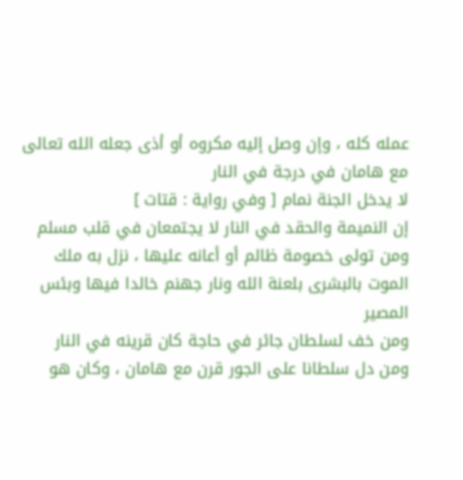عمله كله ، وإن وصل إليه مكروه أو أذى جعله الله تعالى مع هامان في درجة في النار
لا يدخل الجنة نمام [ وفي رواية : قتات ]
إن النميمة والحقد في النار لا يجتمعان في قلب مسلم
ومن تولى خصومة ظالم أو أعانه عليها ، نزل به ملك الموت بالبشرى بلعنة الله ونار جهنم خالدا فيها وبئس المصير
ومن خف لسلطان جائر في حاجة كان قرينه في النار
ومن دل سلطانا على الجور قرن مع هامان ، وكان هو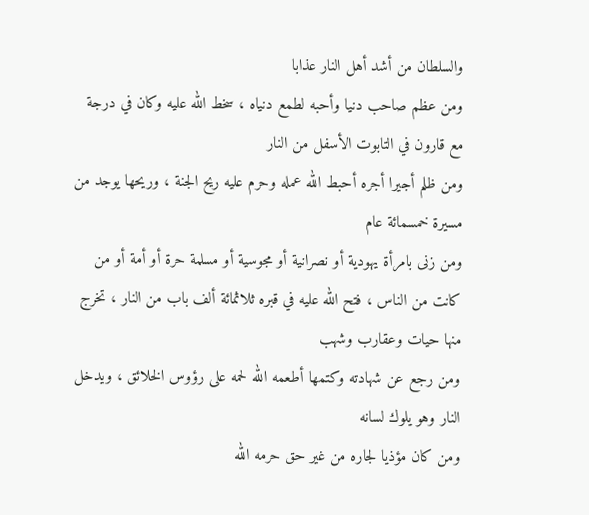والسلطان من أشد أهل النار عذابا
ومن عظم صاحب دنيا وأحبه لطمع دنياه ، سخط الله عليه وكان في درجة مع قارون في التابوت الأسفل من النار
ومن ظلم أجيرا أجره أحبط الله عمله وحرم عليه ريح الجنة ، وريحها يوجد من مسيرة خمسمائة عام
ومن زنى بامرأة يهودية أو نصرانية أو مجوسية أو مسلمة حرة أو أمة أو من كانت من الناس ، فتح الله عليه في قبره ثلاثمائة ألف باب من النار ، تخرج منها حيات وعقارب وشهب
ومن رجع عن شهادته وكتمها أطعمه الله لحمه على رؤوس الخلائق ، ويدخل النار وهو يلوك لسانه
ومن كان مؤذيا لجاره من غير حق حرمه الله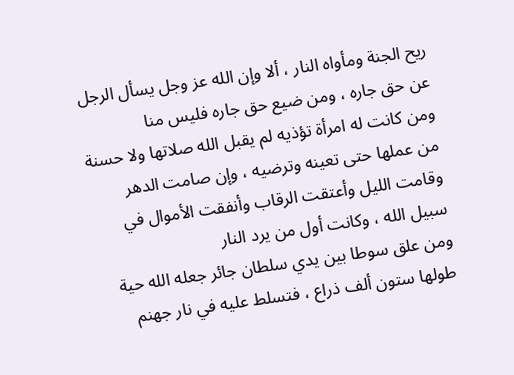ريح الجنة ومأواه النار ، ألا وإن الله عز وجل يسأل الرجل عن حق جاره ، ومن ضيع حق جاره فليس منا
ومن كانت له امرأة تؤذيه لم يقبل الله صلاتها ولا حسنة من عملها حتى تعينه وترضيه ، وإن صامت الدهر وقامت الليل وأعتقت الرقاب وأنفقت الأموال في سبيل الله ، وكانت أول من يرد النار
ومن علق سوطا بين يدي سلطان جائر جعله الله حية طولها ستون ألف ذراع ، فتسلط عليه في نار جهنم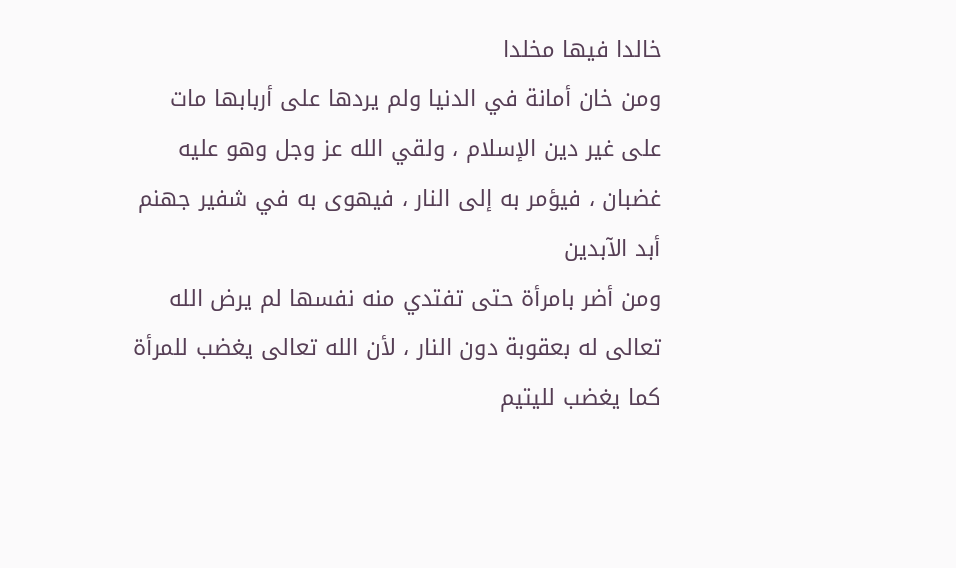خالدا فيها مخلدا
ومن خان أمانة في الدنيا ولم يردها على أربابها مات على غير دين الإسلام ، ولقي الله عز وجل وهو عليه غضبان ، فيؤمر به إلى النار ، فيهوى به في شفير جهنم أبد الآبدين
ومن أضر بامرأة حتى تفتدي منه نفسها لم يرض الله تعالى له بعقوبة دون النار ، لأن الله تعالى يغضب للمرأة كما يغضب لليتيم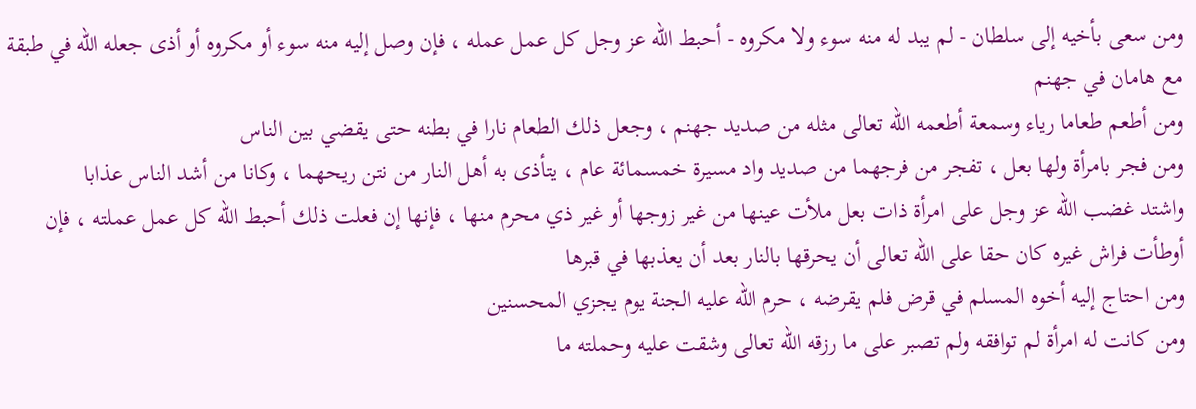ومن سعى بأخيه إلى سلطان - لم يبد له منه سوء ولا مكروه - أحبط الله عز وجل كل عمل عمله ، فإن وصل إليه منه سوء أو مكروه أو أذى جعله الله في طبقة مع هامان في جهنم
ومن أطعم طعاما رياء وسمعة أطعمه الله تعالى مثله من صديد جهنم ، وجعل ذلك الطعام نارا في بطنه حتى يقضي بين الناس
ومن فجر بامرأة ولها بعل ، تفجر من فرجهما من صديد واد مسيرة خمسمائة عام ، يتأذى به أهل النار من نتن ريحهما ، وكانا من أشد الناس عذابا
واشتد غضب الله عز وجل على امرأة ذات بعل ملأت عينها من غير زوجها أو غير ذي محرم منها ، فإنها إن فعلت ذلك أحبط الله كل عمل عملته ، فإن أوطأت فراش غيره كان حقا على الله تعالى أن يحرقها بالنار بعد أن يعذبها في قبرها
ومن احتاج إليه أخوه المسلم في قرض فلم يقرضه ، حرم الله عليه الجنة يوم يجزي المحسنين
ومن كانت له امرأة لم توافقه ولم تصبر على ما رزقه الله تعالى وشقت عليه وحملته ما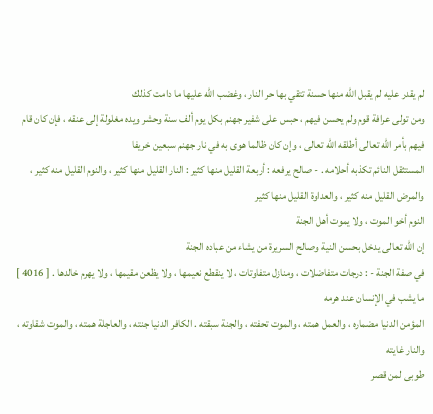لم يقدر عليه لم يقبل الله منها حسنة تتقي بها حر النار ، وغضب الله عليها ما دامت كذلك
ومن تولى عرافة قوم ولم يحسن فيهم ، حبس على شفير جهنم بكل يوم ألف سنة وحشر ويده مغلولة إلى عنقه ، فإن كان قام فيهم بأمر الله تعالى أطلقه الله تعالى ، وإن كان ظالما هوى به في نار جهنم سبعين خريفا
المستثقل النائم تكذبه أحلامه . - صالح يرفعه : أربعة القليل منها كثير : النار القليل منها كثير ، والنوم القليل منه كثير ، والمرض القليل منه كثير ، والعداوة القليل منها كثير
النوم أخو الموت ، ولا يموت أهل الجنة
إن الله تعالى يدخل بحسن النية وصالح السريرة من يشاء من عباده الجنة
في صفة الجنة - : درجات متفاضلات ، ومنازل متفاوتات ، لا ينقطع نعيمها ، ولا يظعن مقيمها ، ولا يهرم خالدها . [ 4016 ] ما يشب في الإنسان عند هرمه
المؤمن الدنيا مضماره ، والعمل همته ، والموت تحفته ، والجنة سبقته . الكافر الدنيا جنته ، والعاجلة همته ، والموت شقاوته ، والنار غايته
طوبى لمن قصر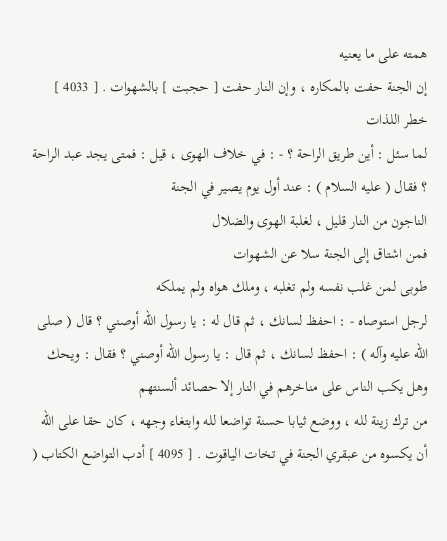همته على ما يعنيه
إن الجنة حفت بالمكاره ، وإن النار حفت [ حجبت ] بالشهوات . [ 4033 ] خطر اللذات
لما سئل : أين طريق الراحة ؟ - : في خلاف الهوى ، قيل : فمتى يجد عبد الراحة ؟ فقال ( عليه السلام ) : عند أول يوم يصير في الجنة
الناجون من النار قليل ، لغلبة الهوى والضلال
فمن اشتاق إلى الجنة سلا عن الشهوات
طوبى لمن غلب نفسه ولم تغلبه ، وملك هواه ولم يملكه
لرجل استوصاه - : احفظ لسانك ، ثم قال له : يا رسول الله أوصني ؟ قال ( صلى الله عليه وآله ) : احفظ لسانك ، ثم قال : يا رسول الله أوصني ؟ فقال : ويحك وهل يكب الناس على مناخرهم في النار إلا حصائد ألسنتهم
من ترك زينة لله ، ووضع ثيابا حسنة تواضعا لله وابتغاء وجهه ، كان حقا على الله أن يكسوه من عبقري الجنة في تخات الياقوت . [ 4095 ] أدب التواضع الكتاب (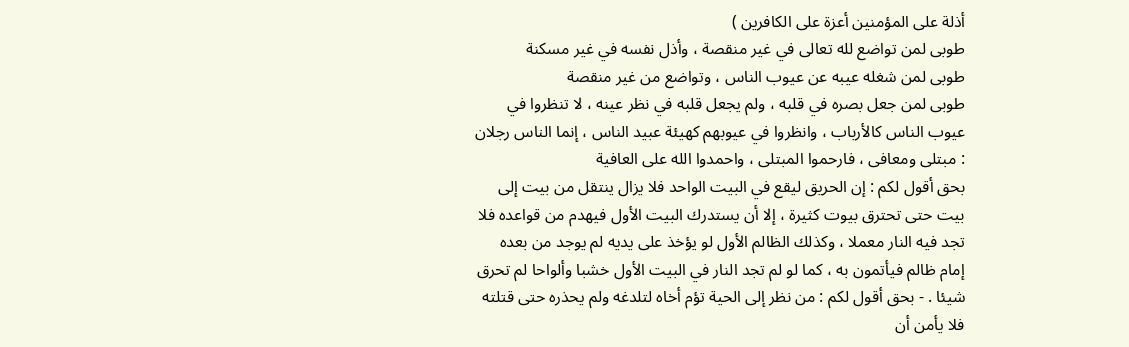أذلة على المؤمنين أعزة على الكافرين )
طوبى لمن تواضع لله تعالى في غير منقصة ، وأذل نفسه في غير مسكنة
طوبى لمن شغله عيبه عن عيوب الناس ، وتواضع من غير منقصة
طوبى لمن جعل بصره في قلبه ، ولم يجعل قلبه في نظر عينه ، لا تنظروا في عيوب الناس كالأرباب ، وانظروا في عيوبهم كهيئة عبيد الناس ، إنما الناس رجلان : مبتلى ومعافى ، فارحموا المبتلى ، واحمدوا الله على العافية
بحق أقول لكم : إن الحريق ليقع في البيت الواحد فلا يزال ينتقل من بيت إلى بيت حتى تحترق بيوت كثيرة ، إلا أن يستدرك البيت الأول فيهدم من قواعده فلا تجد فيه النار معملا ، وكذلك الظالم الأول لو يؤخذ على يديه لم يوجد من بعده إمام ظالم فيأتمون به ، كما لو لم تجد النار في البيت الأول خشبا وألواحا لم تحرق شيئا . - بحق أقول لكم : من نظر إلى الحية تؤم أخاه لتلدغه ولم يحذره حتى قتلته فلا يأمن أن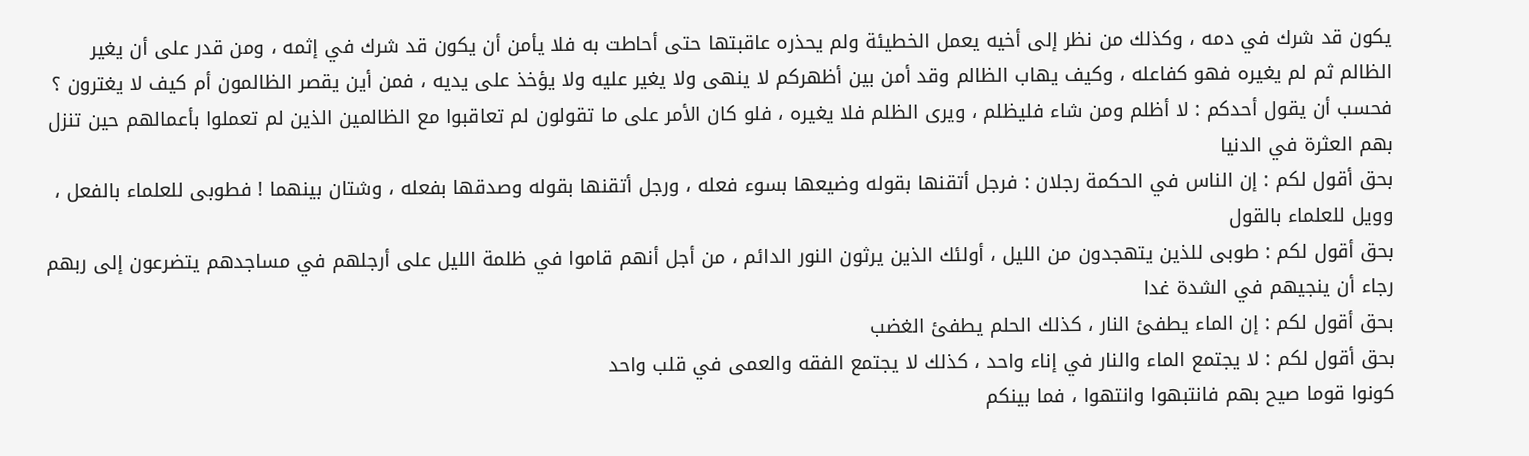يكون قد شرك في دمه ، وكذلك من نظر إلى أخيه يعمل الخطيئة ولم يحذره عاقبتها حتى أحاطت به فلا يأمن أن يكون قد شرك في إثمه ، ومن قدر على أن يغير الظالم ثم لم يغيره فهو كفاعله ، وكيف يهاب الظالم وقد أمن بين أظهركم لا ينهى ولا يغير عليه ولا يؤخذ على يديه ، فمن أين يقصر الظالمون أم كيف لا يغترون ؟ فحسب أن يقول أحدكم : لا أظلم ومن شاء فليظلم ، ويرى الظلم فلا يغيره ، فلو كان الأمر على ما تقولون لم تعاقبوا مع الظالمين الذين لم تعملوا بأعمالهم حين تنزل بهم العثرة في الدنيا
بحق أقول لكم : إن الناس في الحكمة رجلان : فرجل أتقنها بقوله وضيعها بسوء فعله ، ورجل أتقنها بقوله وصدقها بفعله ، وشتان بينهما ! فطوبى للعلماء بالفعل ، وويل للعلماء بالقول
بحق أقول لكم : طوبى للذين يتهجدون من الليل ، أولئك الذين يرثون النور الدائم ، من أجل أنهم قاموا في ظلمة الليل على أرجلهم في مساجدهم يتضرعون إلى ربهم رجاء أن ينجيهم في الشدة غدا
بحق أقول لكم : إن الماء يطفئ النار ، كذلك الحلم يطفئ الغضب
بحق أقول لكم : لا يجتمع الماء والنار في إناء واحد ، كذلك لا يجتمع الفقه والعمى في قلب واحد
كونوا قوما صيح بهم فانتبهوا وانتهوا ، فما بينكم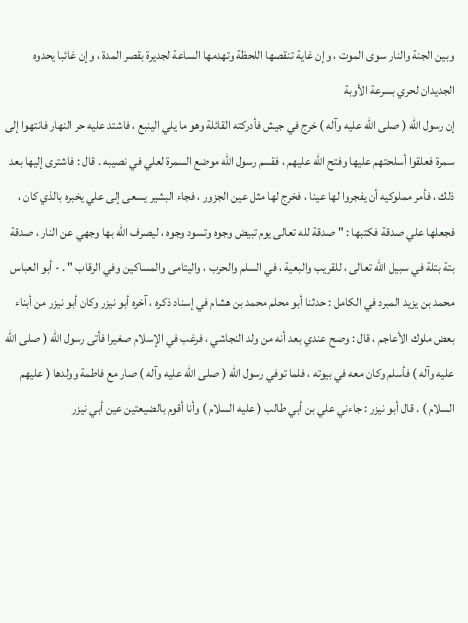وبين الجنة والنار سوى الموت ، وإن غاية تنقصها اللحظة وتهدمها الساعة لجديرة بقصر المدة ، وإن غائبا يحدوه الجديدان لحري بسرعة الأوبة
إن رسول الله ( صلى الله عليه وآله ) خرج في جيش فأدركته القائلة وهو ما يلي الينبع ، فاشتد عليه حر النهار فانتهوا إلى سمرة فعلقوا أسلحتهم عليها وفتح الله عليهم ، فقسم رسول الله موضع السمرة لعلي في نصيبه . قال : فاشترى إليها بعد ذلك ، فأمر مملوكيه أن يفجروا لها عينا ، فخرج لها مثل عين الجزور ، فجاء البشير يسعى إلى علي يخبره بالذي كان ، فجعلها علي صدقة فكتبها : " صدقة لله تعالى يوم تبيض وجوه وتسود وجوه ، ليصرف الله بها وجهي عن النار ، صدقة بتة بتلة في سبيل الله تعالى ، للقريب والبعية ، في السلم والحرب ، واليتامى والمساكين وفي الرقاب " . - أبو العباس محمد بن يزيد المبرد في الكامل : حدثنا أبو محلم محمد بن هشام في إسناد ذكره ، آخره أبو نيزر وكان أبو نيزر من أبناء بعض ملوك الأعاجم ، قال : وصح عندي بعد أنه من ولد النجاشي ، فرغب في الإسلام صغيرا فأتى رسول الله ( صلى الله عليه وآله ) فأسلم وكان معه في بيوته ، فلما توفي رسول الله ( صلى الله عليه وآله ) صار مع فاطمة وولدها ( عليهم السلام ) . قال أبو نيزر : جاءني علي بن أبي طالب ( عليه السلام ) وأنا أقوم بالضيعتين عين أبي نيزر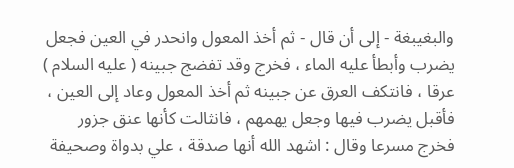والبغيبغة - إلى أن قال - ثم أخذ المعول وانحدر في العين فجعل يضرب وأبطأ عليه الماء ، فخرج وقد تفضج جبينه ( عليه السلام ) عرقا ، فانتكف العرق عن جبينه ثم أخذ المعول وعاد إلى العين ، فأقبل يضرب فيها وجعل يهمهم ، فانثالت كأنها عنق جزور فخرج مسرعا وقال : اشهد الله أنها صدقة ، علي بدواة وصحيفة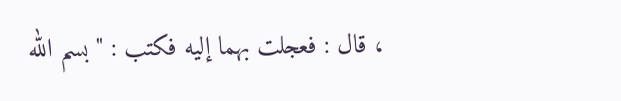، قال : فعجلت بهما إليه فكتب : " بسم الله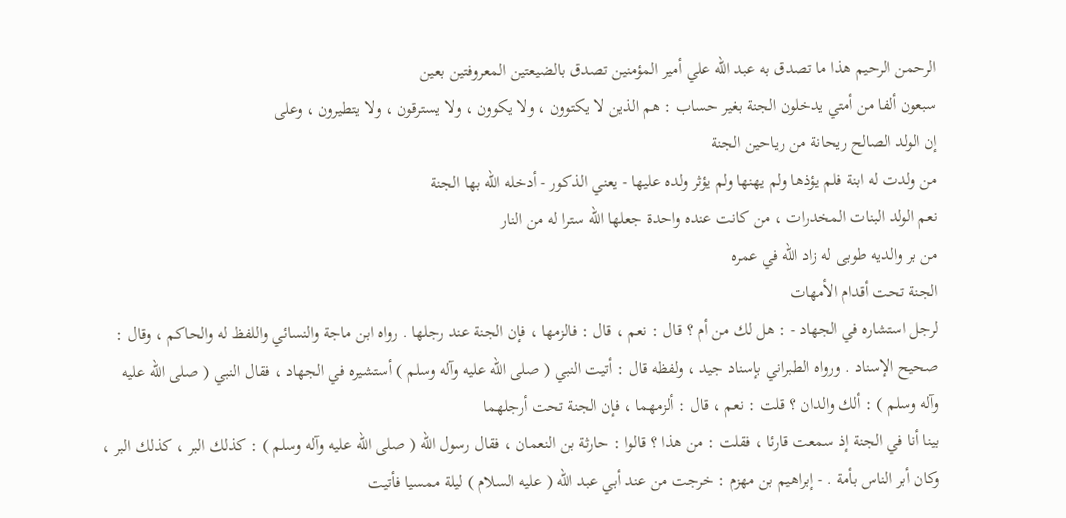الرحمن الرحيم هذا ما تصدق به عبد الله علي أمير المؤمنين تصدق بالضيعتين المعروفتين بعين
سبعون ألفا من أمتي يدخلون الجنة بغير حساب : هم الذين لا يكتوون ، ولا يكوون ، ولا يسترقون ، ولا يتطيرون ، وعلى
إن الولد الصالح ريحانة من رياحين الجنة
من ولدت له ابنة فلم يؤذها ولم يهنها ولم يؤثر ولده عليها - يعني الذكور - أدخله الله بها الجنة
نعم الولد البنات المخدرات ، من كانت عنده واحدة جعلها الله سترا له من النار
من بر والديه طوبى له زاد الله في عمره
الجنة تحت أقدام الأمهات
لرجل استشاره في الجهاد - : هل لك من أم ؟ قال : نعم ، قال : فالزمها ، فإن الجنة عند رجلها . رواه ابن ماجة والنسائي واللفظ له والحاكم ، وقال : صحيح الإسناد . ورواه الطبراني بإسناد جيد ، ولفظه قال : أتيت النبي ( صلى الله عليه وآله وسلم ) أستشيره في الجهاد ، فقال النبي ( صلى الله عليه وآله وسلم ) : ألك والدان ؟ قلت : نعم ، قال : ألزمهما ، فإن الجنة تحت أرجلهما
بينا أنا في الجنة إذ سمعت قارئا ، فقلت : من هذا ؟ قالوا : حارثة بن النعمان ، فقال رسول الله ( صلى الله عليه وآله وسلم ) : كذلك البر ، كذلك البر ، وكان أبر الناس بأمة . - إبراهيم بن مهزم : خرجت من عند أبي عبد الله ( عليه السلام ) ليلة ممسيا فأتيت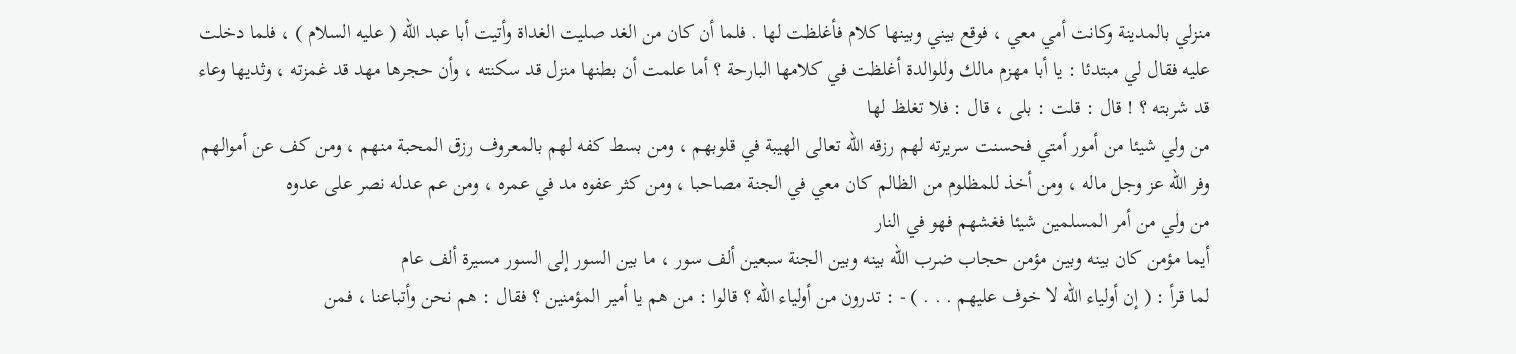منزلي بالمدينة وكانت أمي معي ، فوقع بيني وبينها كلام فأغلظت لها . فلما أن كان من الغد صليت الغداة وأتيت أبا عبد الله ( عليه السلام ) ، فلما دخلت عليه فقال لي مبتدئا : يا أبا مهزم مالك وللوالدة أغلظت في كلامها البارحة ؟ أما علمت أن بطنها منزل قد سكنته ، وأن حجرها مهد قد غمزته ، وثديها وعاء قد شربته ؟ ! قال : قلت : بلى ، قال : فلا تغلظ لها
من ولي شيئا من أمور أمتي فحسنت سريرته لهم رزقه الله تعالى الهيبة في قلوبهم ، ومن بسط كفه لهم بالمعروف رزق المحبة منهم ، ومن كف عن أموالهم وفر الله عز وجل ماله ، ومن أخذ للمظلوم من الظالم كان معي في الجنة مصاحبا ، ومن كثر عفوه مد في عمره ، ومن عم عدله نصر على عدوه
من ولي من أمر المسلمين شيئا فغشهم فهو في النار
أيما مؤمن كان بينه وبين مؤمن حجاب ضرب الله بينه وبين الجنة سبعين ألف سور ، ما بين السور إلى السور مسيرة ألف عام
لما قرأ : ( إن أولياء الله لا خوف عليهم . . . ) - : تدرون من أولياء الله ؟ قالوا : من هم يا أمير المؤمنين ؟ فقال : هم نحن وأتباعنا ، فمن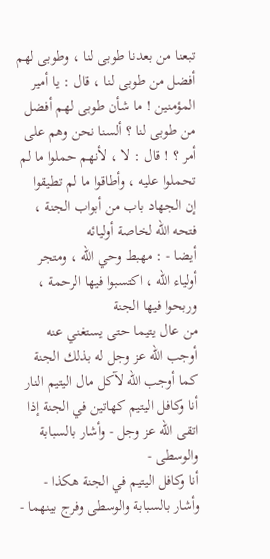تبعنا من بعدنا طوبى لنا ، وطوبى لهم أفضل من طوبى لنا ، قال : يا أمير المؤمنين ! ما شأن طوبى لهم أفضل من طوبى لنا ؟ ألسنا نحن وهم على أمر ؟ ! قال : لا ، لأنهم حملوا ما لم تحملوا عليه ، وأطاقوا ما لم تطيقوا
إن الجهاد باب من أبواب الجنة ، فتحه الله لخاصة أوليائه
أيضا - : مهبط وحي الله ، ومتجر أولياء الله ، اكتسبوا فيها الرحمة ، وربحوا فيها الجنة
من عال يتيما حتى يستغني عنه أوجب الله عز وجل له بذلك الجنة كما أوجب الله لآكل مال اليتيم النار
أنا وكافل اليتيم كهاتين في الجنة إذا اتقى الله عز وجل - وأشار بالسبابة والوسطى -
أنا وكافل اليتيم في الجنة هكذا - وأشار بالسبابة والوسطى وفرج بينهما -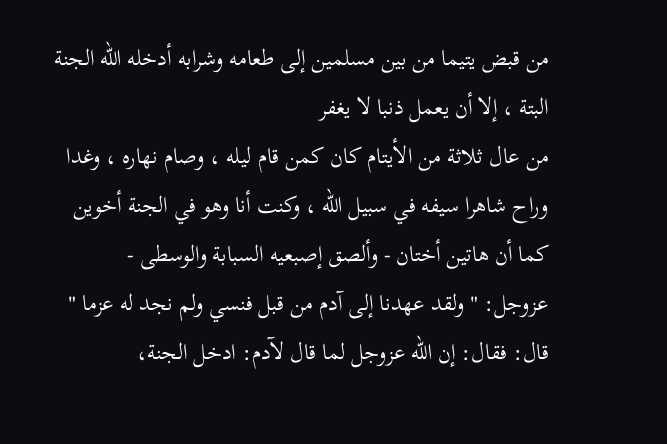من قبض يتيما من بين مسلمين إلى طعامه وشرابه أدخله الله الجنة البتة ، إلا أن يعمل ذنبا لا يغفر
من عال ثلاثة من الأيتام كان كمن قام ليله ، وصام نهاره ، وغدا وراح شاهرا سيفه في سبيل الله ، وكنت أنا وهو في الجنة أخوين كما أن هاتين أختان - وألصق إصبعيه السبابة والوسطى -
عزوجل: " ولقد عهدنا إلى آدم من قبل فنسي ولم نجد له عزما " قال: فقال: إن الله عزوجل لما قال لآدم: ادخل الجنة،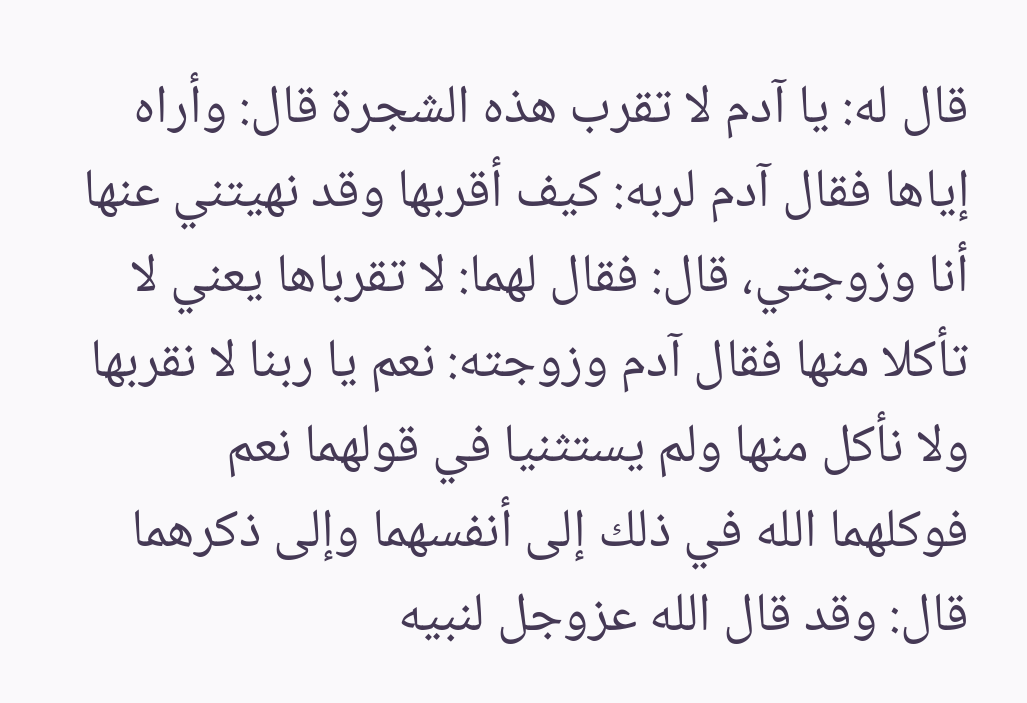قال له: يا آدم لا تقرب هذه الشجرة قال: وأراه إياها فقال آدم لربه: كيف أقربها وقد نهيتني عنها أنا وزوجتي، قال: فقال لهما: لا تقرباها يعني لا تأكلا منها فقال آدم وزوجته: نعم يا ربنا لا نقربها ولا نأكل منها ولم يستثنيا في قولهما نعم فوكلهما الله في ذلك إلى أنفسهما وإلى ذكرهما قال: وقد قال الله عزوجل لنبيه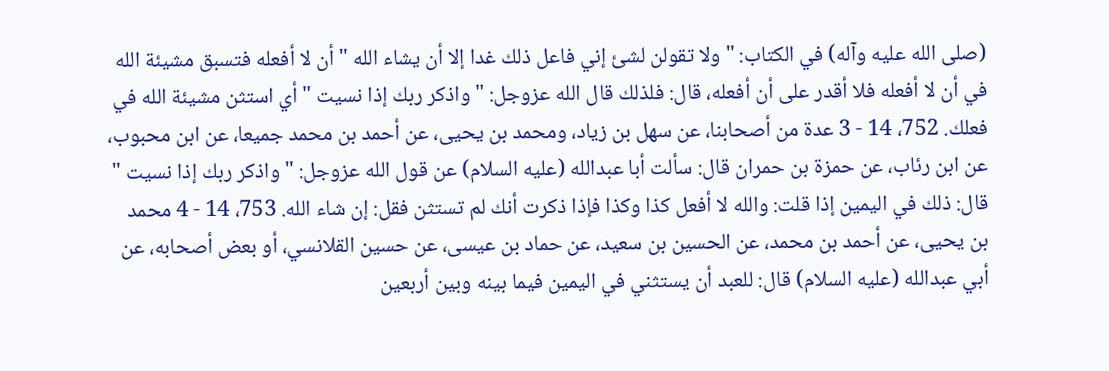(صلى الله عليه وآله) في الكتاب: " ولا تقولن لشئ إني فاعل ذلك غدا إلا أن يشاء الله " أن لا أفعله فتسبق مشيئة الله في أن لا أفعله فلا أقدر على أن أفعله، قال: فلذلك قال الله عزوجل: " واذكر ربك إذا نسيت " أي استثن مشيئة الله في فعلك. 752، 14 - 3 عدة من أصحابنا، عن سهل بن زياد، ومحمد بن يحيى، عن أحمد بن محمد جميعا، عن ابن محبوب، عن ابن رئاب، عن حمزة بن حمران قال: سألت أبا عبدالله (عليه السلام) عن قول الله عزوجل: " واذكر ربك إذا نسيت " قال: ذلك في اليمين إذا قلت: والله لا أفعل كذا وكذا فإذا ذكرت أنك لم تستثن فقل: إن شاء الله. 753، 14 - 4 محمد بن يحيى، عن أحمد بن محمد، عن الحسين بن سعيد، عن حماد بن عيسى، عن حسين القلانسي، أو بعض أصحابه، عن أبي عبدالله (عليه السلام) قال: للعبد أن يستثني في اليمين فيما بينه وبين أربعين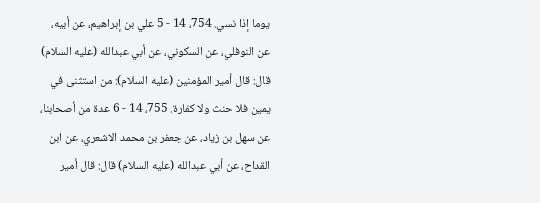يوما إذا نسي. 754، 14 - 5 علي بن إبراهيم، عن أبيه، عن النوفلي، عن السكوني، عن أبي عبدالله (عليه السلام) قال: قال أمير المؤمنين (عليه السلام): من استثنى في يمين فلا حنث ولا كفارة. 755، 14 - 6 عدة من أصحابنا، عن سهل بن زياد، عن جعفر بن محمد الاشعري، عن ابن القداح، عن أبي عبدالله (عليه السلام) قال: قال أمير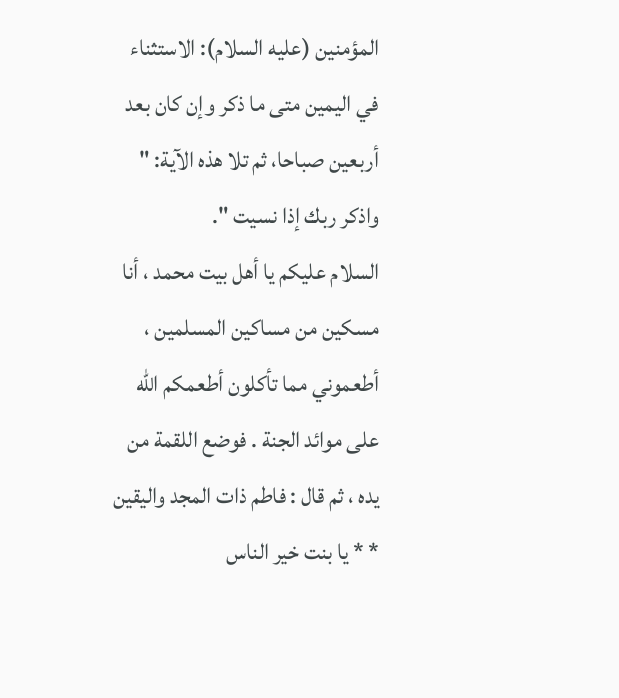المؤمنين (عليه السلام): الاستثناء في اليمين متى ما ذكر وإن كان بعد أربعين صباحا، ثم تلا هذه الآية: " واذكر ربك إذا نسيت ".
السلام عليكم يا أهل بيت محمد ، أنا مسكين من مساكين المسلمين ، أطعموني مما تأكلون أطعمكم الله على موائد الجنة . فوضع اللقمة من يده ، ثم قال : فاطم ذات المجد واليقين * * يا بنت خير الناس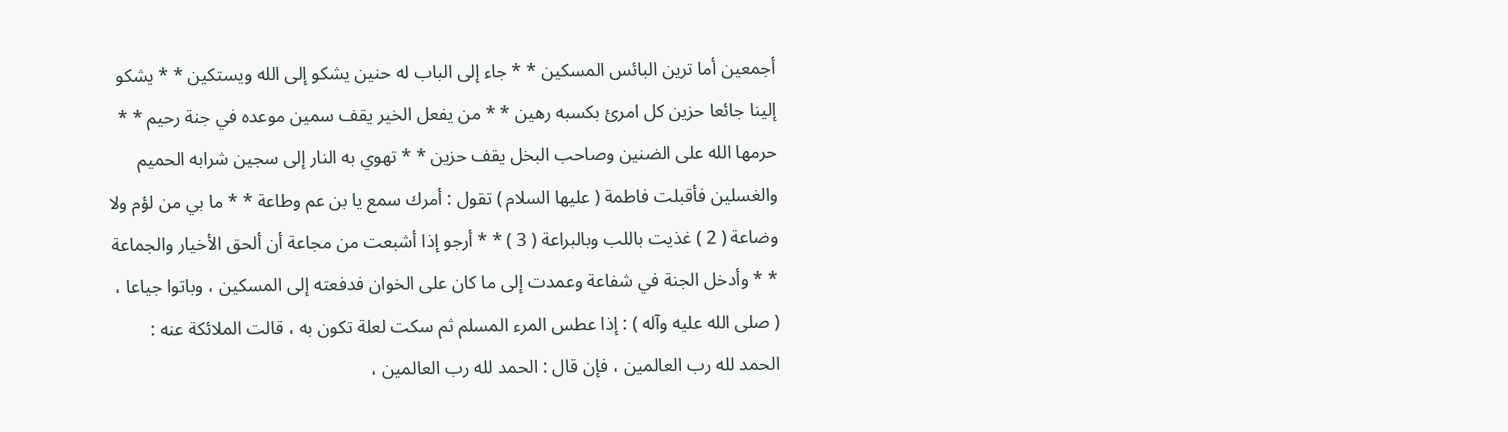أجمعين أما ترين البائس المسكين * * جاء إلى الباب له حنين يشكو إلى الله ويستكين * * يشكو إلينا جائعا حزين كل امرئ بكسبه رهين * * من يفعل الخير يقف سمين موعده في جنة رحيم * * حرمها الله على الضنين وصاحب البخل يقف حزين * * تهوي به النار إلى سجين شرابه الحميم والغسلين فأقبلت فاطمة ( عليها السلام ) تقول : أمرك سمع يا بن عم وطاعة * * ما بي من لؤم ولا وضاعة ( 2 ) غذيت باللب وبالبراعة ( 3 ) * * أرجو إذا أشبعت من مجاعة أن ألحق الأخيار والجماعة * * وأدخل الجنة في شفاعة وعمدت إلى ما كان على الخوان فدفعته إلى المسكين ، وباتوا جياعا ،
( صلى الله عليه وآله ) : إذا عطس المرء المسلم ثم سكت لعلة تكون به ، قالت الملائكة عنه : الحمد لله رب العالمين ، فإن قال : الحمد لله رب العالمين ،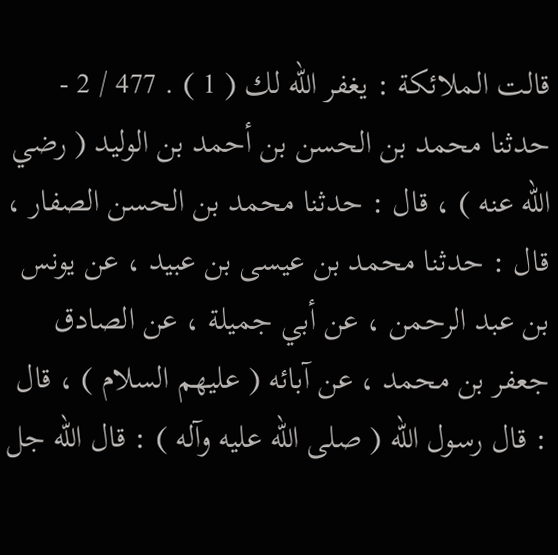قالت الملائكة : يغفر الله لك ( 1 ) . 477 / 2 - حدثنا محمد بن الحسن بن أحمد بن الوليد ( رضي الله عنه ) ، قال : حدثنا محمد بن الحسن الصفار ، قال : حدثنا محمد بن عيسى بن عبيد ، عن يونس بن عبد الرحمن ، عن أبي جميلة ، عن الصادق جعفر بن محمد ، عن آبائه ( عليهم السلام ) ، قال : قال رسول الله ( صلى الله عليه وآله ) : قال الله جل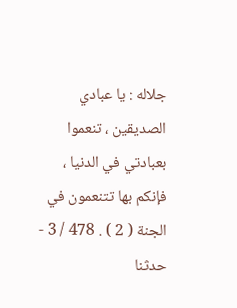جلاله : يا عبادي الصديقين ، تنعموا بعبادتي في الدنيا ، فإنكم بها تتنعمون في الجنة ( 2 ) . 478 / 3 - حدثنا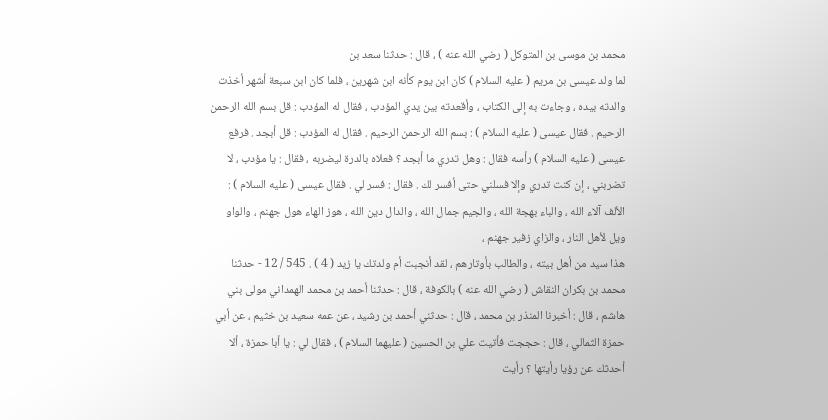محمد بن موسى بن المتوكل ( رضي الله عنه ) ، قال : حدثنا سعد بن
لما ولد عيسى بن مريم ( عليه السلام ) كان ابن يوم كأنه ابن شهرين ، فلما كان ابن سبعة أشهر أخذت والدته بيده ، وجاءت به إلى الكتاب ، وأقعدته بين يدي المؤدب ، فقال له المؤدب : قل بسم الله الرحمن الرحيم . فقال عيسى ( عليه السلام ) : بسم الله الرحمن الرحيم . فقال له المؤدب : قل أبجد . فرفع عيسى ( عليه السلام ) رأسه فقال : وهل تدري ما أبجد ؟ فعلاه بالدرة ليضربه ، فقال : يا مؤدب ، لا تضربني ، إن كنت تدري وإلا فسلني حتى أفسر لك . فقال : فسر لي . فقال عيسى ( عليه السلام ) : الألف آلاء الله ، والباء بهجة الله ، والجيم جمال الله ، والدال دين الله ، هوز الهاء هول جهنم ، والواو ويل لأهل النار ، والزاي زفير جهنم ،
هذا سيد من أهل بيته ، والطالب بأوتارهم ، لقد أنجبت أم ولدتك يا زيد ( 4 ) . 545 / 12 - حدثنا محمد بن بكران النقاش ( رضي الله عنه ) بالكوفة ، قال : حدثنا أحمد بن محمد الهمداني مولى بني هاشم ، قال : أخبرنا المنذر بن محمد ، قال : حدثني أحمد بن رشيد ، عن عمه سعيد بن خثيم ، عن أبي حمزة الثمالي ، قال : حججت فأتيت علي بن الحسين ( عليهما السلام ) ، فقال لي : يا أبا حمزة ، ألا أحدثك عن رؤيا رأيتها ؟ رأيت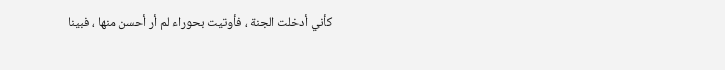كأني أدخلت الجنة ، فأوتيت بحوراء لم أر أحسن منها ، فبينا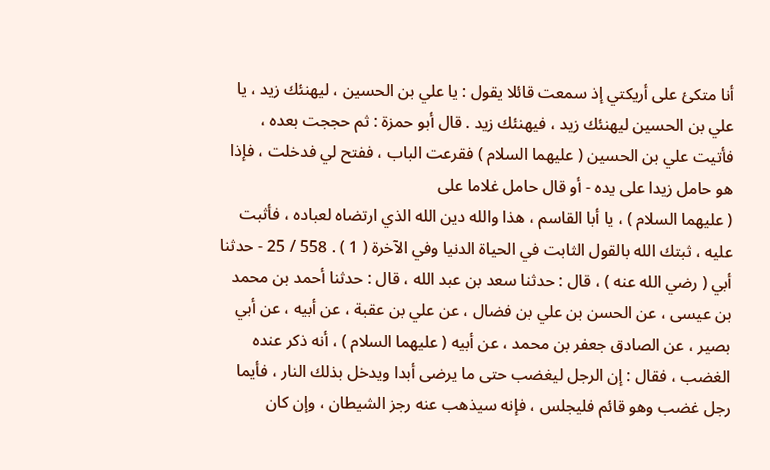أنا متكئ على أريكتي إذ سمعت قائلا يقول : يا علي بن الحسين ، ليهنئك زيد ، يا علي بن الحسين ليهنئك زيد ، فيهنئك زيد . قال أبو حمزة : ثم حججت بعده ، فأتيت علي بن الحسين ( عليهما السلام ) فقرعت الباب ، ففتح لي فدخلت ، فإذا هو حامل زيدا على يده - أو قال حامل غلاما على
( عليهما السلام ) ، يا أبا القاسم ، هذا والله دين الله الذي ارتضاه لعباده ، فأثبت عليه ، ثبتك الله بالقول الثابت في الحياة الدنيا وفي الآخرة ( 1 ) . 558 / 25 - حدثنا أبي ( رضي الله عنه ) ، قال : حدثنا سعد بن عبد الله ، قال : حدثنا أحمد بن محمد بن عيسى ، عن الحسن بن علي بن فضال ، عن علي بن عقبة ، عن أبيه ، عن أبي بصير ، عن الصادق جعفر بن محمد ، عن أبيه ( عليهما السلام ) ، أنه ذكر عنده الغضب ، فقال : إن الرجل ليغضب حتى ما يرضى أبدا ويدخل بذلك النار ، فأيما رجل غضب وهو قائم فليجلس ، فإنه سيذهب عنه رجز الشيطان ، وإن كان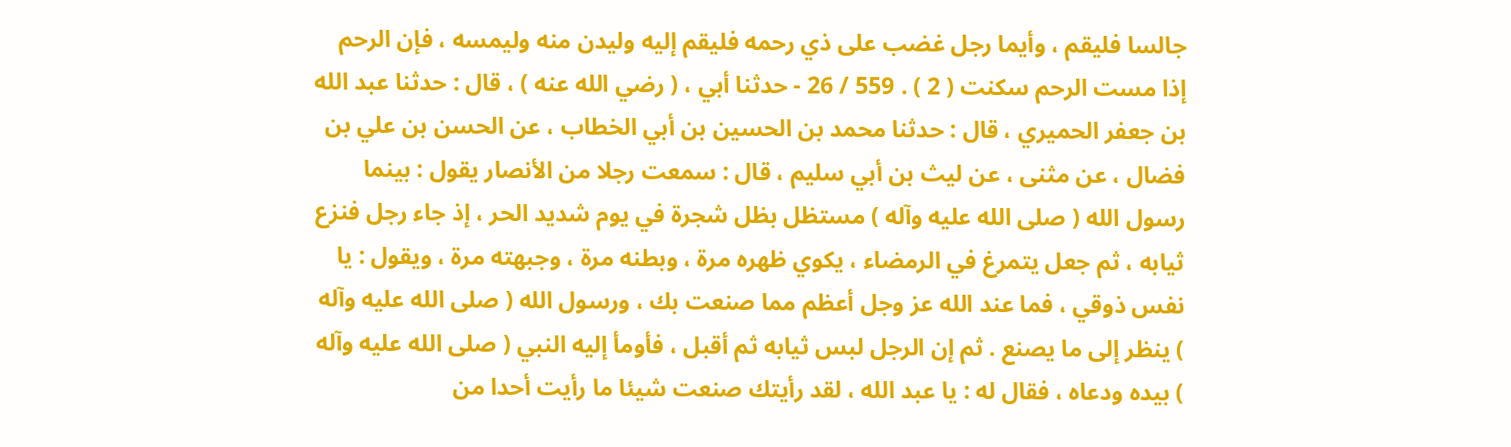جالسا فليقم ، وأيما رجل غضب على ذي رحمه فليقم إليه وليدن منه وليمسه ، فإن الرحم إذا مست الرحم سكنت ( 2 ) . 559 / 26 - حدثنا أبي ، ( رضي الله عنه ) ، قال : حدثنا عبد الله بن جعفر الحميري ، قال : حدثنا محمد بن الحسين بن أبي الخطاب ، عن الحسن بن علي بن فضال ، عن مثنى ، عن ليث بن أبي سليم ، قال : سمعت رجلا من الأنصار يقول : بينما رسول الله ( صلى الله عليه وآله ) مستظل بظل شجرة في يوم شديد الحر ، إذ جاء رجل فنزع ثيابه ، ثم جعل يتمرغ في الرمضاء ، يكوي ظهره مرة ، وبطنه مرة ، وجبهته مرة ، ويقول : يا نفس ذوقي ، فما عند الله عز وجل أعظم مما صنعت بك ، ورسول الله ( صلى الله عليه وآله ) ينظر إلى ما يصنع . ثم إن الرجل لبس ثيابه ثم أقبل ، فأومأ إليه النبي ( صلى الله عليه وآله ) بيده ودعاه ، فقال له : يا عبد الله ، لقد رأيتك صنعت شيئا ما رأيت أحدا من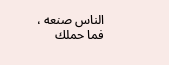الناس صنعه ، فما حملك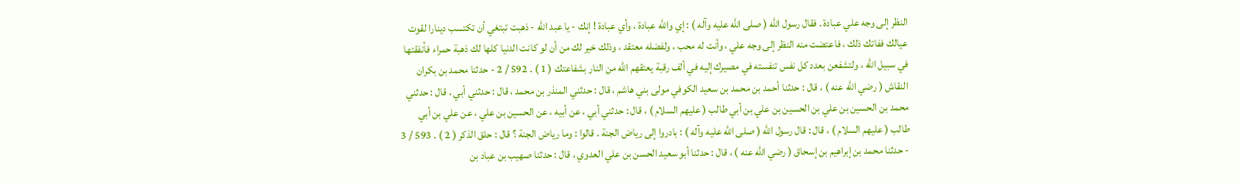النظر إلى وجه علي عبادة . فقال رسول الله ( صلى الله عليه وآله ) : إي والله عبادة ، وأي عبادة ! إنك - يا عبد الله - ذهبت تبتغي أن تكتسب دينارا لقوت عيالك ففاتك ذلك ، فاعتضت منه النظر إلى وجه علي ، وأنت له محب ، ولفضله معتقد ، وذلك خير لك من أن لو كانت الدنيا كلها لك ذهبة حمراء فأنفقتها في سبيل الله ، ولتشفعن بعدد كل نفس تنفسته في مصيرك إليه في ألف رقبة يعتقهم الله من النار بشفاعتك ( 1 ) . 592 / 2 - حدثنا محمد بن بكران النقاش ( رضي الله عنه ) ، قال : حدثنا أحمد بن محمد بن سعيد الكوفي مولى بني هاشم ، قال : حدثني المنذر بن محمد ، قال : حدثني أبي ، قال : حدثني محمد بن الحسين بن علي بن الحسين بن علي بن أبي طالب ( عليهم السلام ) ، قال : حدثني أبي ، عن أبيه ، عن الحسين بن علي ، عن علي بن أبي طالب ( عليهم السلام ) ، قال : قال رسول الله ( صلى الله عليه وآله ) : بادروا إلى رياض الجنة . قالوا : وما رياض الجنة ؟ قال : حلق الذكر ( 2 ) . 593 / 3 - حدثنا محمد بن إبراهيم بن إسحاق ( رضي الله عنه ) ، قال : حدثنا أبو سعيد الحسن بن علي العدوي ، قال : حدثنا صهيب بن عباد بن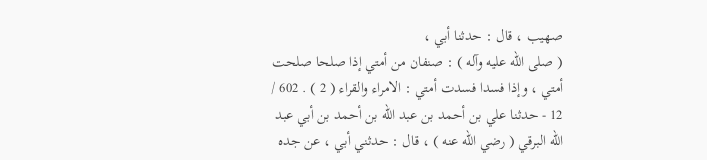صهيب ، قال : حدثنا أبي ،
( صلى الله عليه وآله ) : صنفان من أمتي إذا صلحا صلحت أمتي ، وإذا فسدا فسدت أمتي : الامراء والقراء ( 2 ) . 602 / 12 - حدثنا علي بن أحمد بن عبد الله بن أحمد بن أبي عبد الله البرقي ( رضي الله عنه ) ، قال : حدثني أبي ، عن جده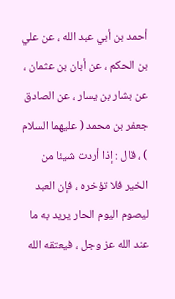أحمد بن أبي عبد الله ، عن علي بن الحكم ، عن أبان بن عثمان ، عن بشار بن يسار ، عن الصادق جعفر بن محمد ( عليهما السلام ) ، قال : إذا أردت شيئا من الخير فلا تؤخره ، فإن العبد ليصوم اليوم الحار يريد به ما عند الله عز وجل ، فيعتقه الله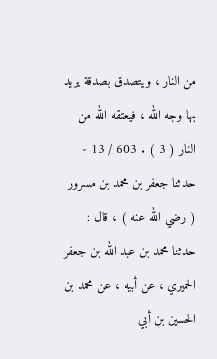من النار ، ويتصدق بصدقة يريد بها وجه الله ، فيعتقه الله من النار ( 3 ) . 603 / 13 - حدثنا جعفر بن محمد بن مسرور ( رضي الله عنه ) ، قال : حدثنا محمد بن عبد الله بن جعفر الحميري ، عن أبيه ، عن محمد بن الحسين بن أبي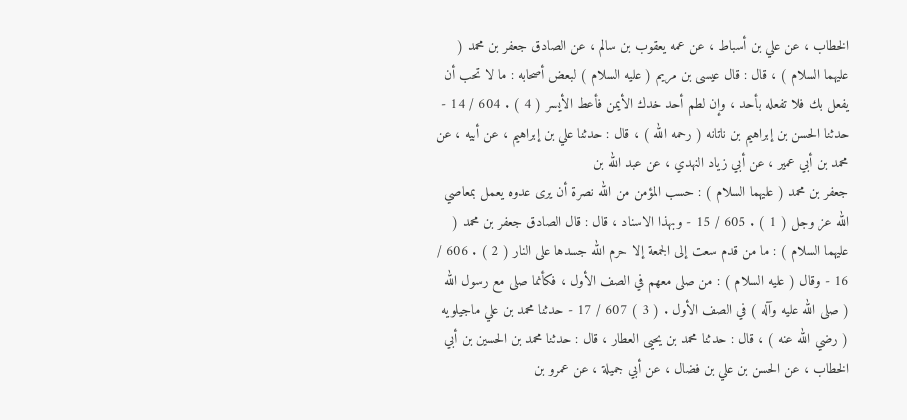الخطاب ، عن علي بن أسباط ، عن عمه يعقوب بن سالم ، عن الصادق جعفر بن محمد ( عليهما السلام ) ، قال : قال عيسى بن مريم ( عليه السلام ) لبعض أصحابه : ما لا تحب أن يفعل بك فلا تفعله بأحد ، وإن لطم أحد خدك الأيمن فأعط الأيسر ( 4 ) . 604 / 14 - حدثنا الحسن بن إبراهيم بن ناتانه ( رحمه الله ) ، قال : حدثنا علي بن إبراهيم ، عن أبيه ، عن محمد بن أبي عمير ، عن أبي زياد النهدي ، عن عبد الله بن
جعفر بن محمد ( عليهما السلام ) : حسب المؤمن من الله نصرة أن يرى عدوه يعمل بمعاصي الله عز وجل ( 1 ) . 605 / 15 - وبهذا الاسناد ، قال : قال الصادق جعفر بن محمد ( عليهما السلام ) : ما من قدم سعت إلى الجمعة إلا حرم الله جسدها على النار ( 2 ) . 606 / 16 - وقال ( عليه السلام ) : من صلى معهم في الصف الأول ، فكأنما صلى مع رسول الله ( صلى الله عليه وآله ) في الصف الأول . ( 3 ) 607 / 17 - حدثنا محمد بن علي ماجيلويه ( رضي الله عنه ) ، قال : حدثنا محمد بن يحيى العطار ، قال : حدثنا محمد بن الحسين بن أبي الخطاب ، عن الحسن بن علي بن فضال ، عن أبي جميلة ، عن عمرو بن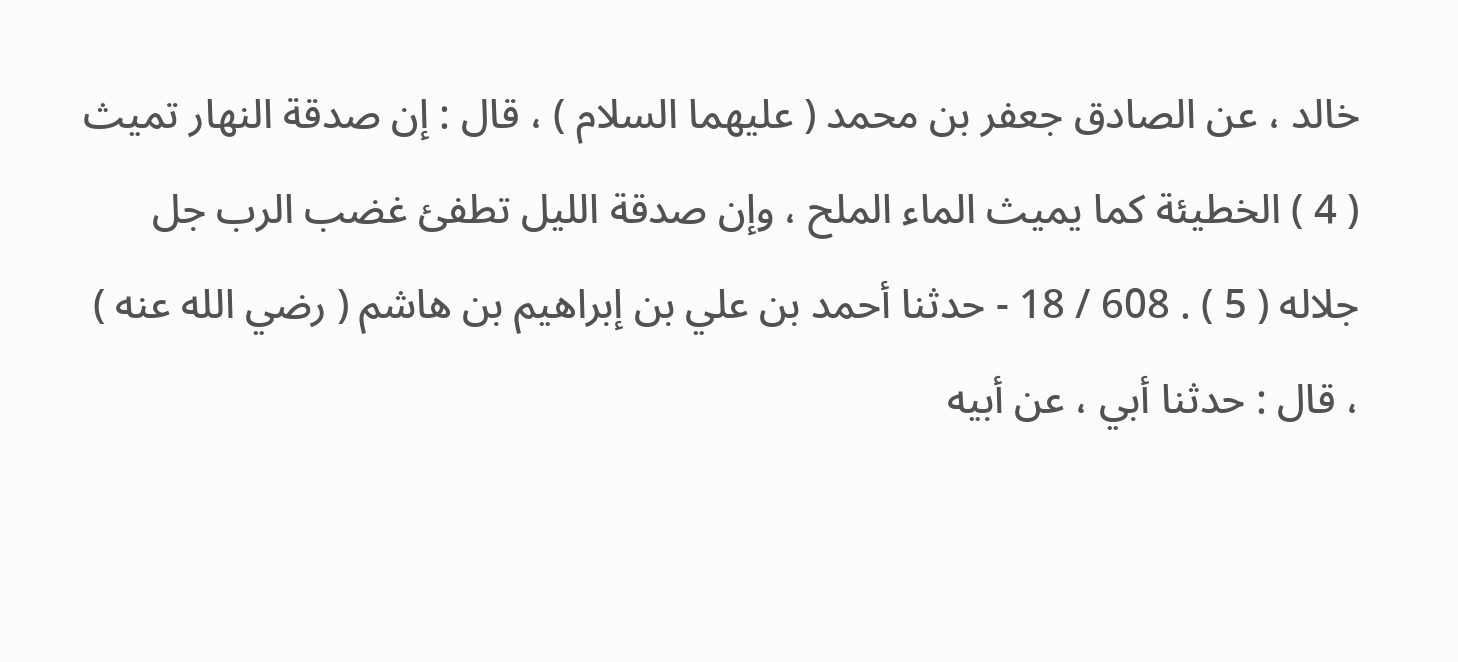خالد ، عن الصادق جعفر بن محمد ( عليهما السلام ) ، قال : إن صدقة النهار تميث ( 4 ) الخطيئة كما يميث الماء الملح ، وإن صدقة الليل تطفئ غضب الرب جل جلاله ( 5 ) . 608 / 18 - حدثنا أحمد بن علي بن إبراهيم بن هاشم ( رضي الله عنه ) ، قال : حدثنا أبي ، عن أبيه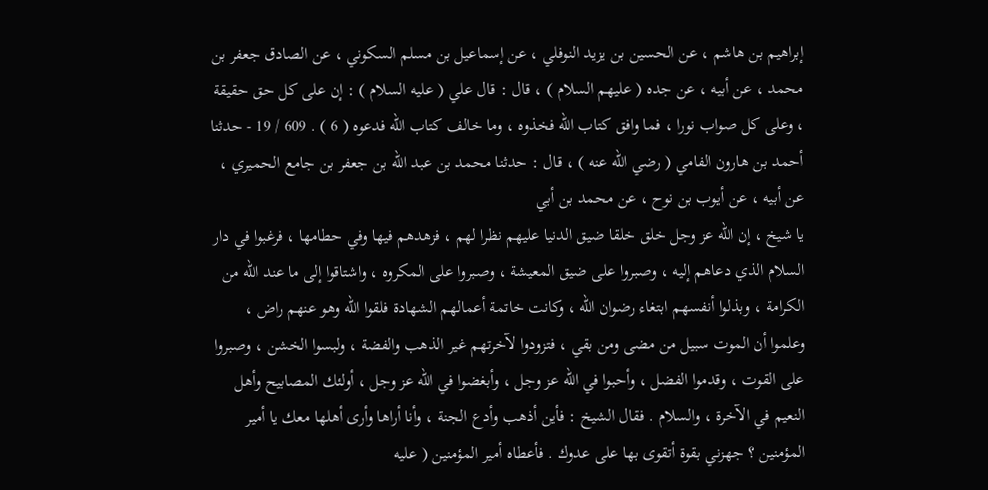إبراهيم بن هاشم ، عن الحسين بن يزيد النوفلي ، عن إسماعيل بن مسلم السكوني ، عن الصادق جعفر بن محمد ، عن أبيه ، عن جده ( عليهم السلام ) ، قال : قال علي ( عليه السلام ) : إن على كل حق حقيقة ، وعلى كل صواب نورا ، فما وافق كتاب الله فخذوه ، وما خالف كتاب الله فدعوه ( 6 ) . 609 / 19 - حدثنا أحمد بن هارون الفامي ( رضي الله عنه ) ، قال : حدثنا محمد بن عبد الله بن جعفر بن جامع الحميري ، عن أبيه ، عن أيوب بن نوح ، عن محمد بن أبي
يا شيخ ، إن الله عز وجل خلق خلقا ضيق الدنيا عليهم نظرا لهم ، فزهدهم فيها وفي حطامها ، فرغبوا في دار السلام الذي دعاهم إليه ، وصبروا على ضيق المعيشة ، وصبروا على المكروه ، واشتاقوا إلى ما عند الله من الكرامة ، وبذلوا أنفسهم ابتغاء رضوان الله ، وكانت خاتمة أعمالهم الشهادة فلقوا الله وهو عنهم راض ، وعلموا أن الموت سبيل من مضى ومن بقي ، فتزودوا لآخرتهم غير الذهب والفضة ، ولبسوا الخشن ، وصبروا على القوت ، وقدموا الفضل ، وأحبوا في الله عز وجل ، وأبغضوا في الله عز وجل ، أولئك المصابيح وأهل النعيم في الآخرة ، والسلام . فقال الشيخ : فأين أذهب وأدع الجنة ، وأنا أراها وأرى أهلها معك يا أمير المؤمنين ؟ جهزني بقوة أتقوى بها على عدوك . فأعطاه أمير المؤمنين ( عليه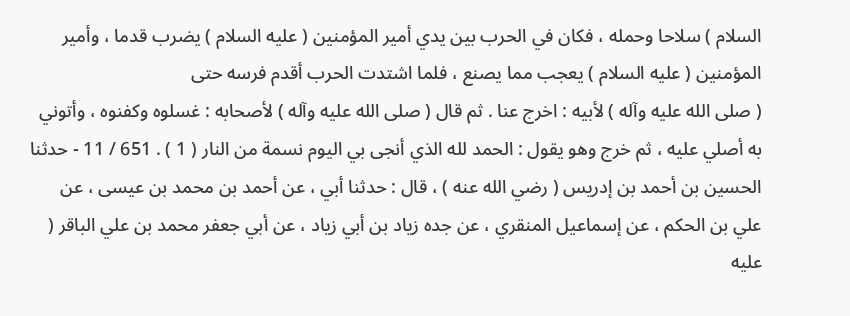السلام ) سلاحا وحمله ، فكان في الحرب بين يدي أمير المؤمنين ( عليه السلام ) يضرب قدما ، وأمير المؤمنين ( عليه السلام ) يعجب مما يصنع ، فلما اشتدت الحرب أقدم فرسه حتى
( صلى الله عليه وآله ) لأبيه : اخرج عنا . ثم قال ( صلى الله عليه وآله ) لأصحابه : غسلوه وكفنوه ، وأتوني به أصلي عليه ، ثم خرج وهو يقول : الحمد لله الذي أنجى بي اليوم نسمة من النار ( 1 ) . 651 / 11 - حدثنا الحسين بن أحمد بن إدريس ( رضي الله عنه ) ، قال : حدثنا أبي ، عن أحمد بن محمد بن عيسى ، عن علي بن الحكم ، عن إسماعيل المنقري ، عن جده زياد بن أبي زياد ، عن أبي جعفر محمد بن علي الباقر ( عليه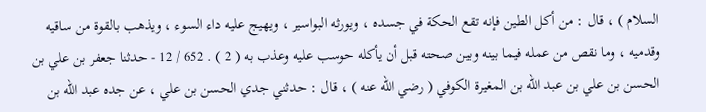السلام ) ، قال : من أكل الطين فإنه تقع الحكة في جسده ، ويورثه البواسير ، ويهيج عليه داء السوء ، ويذهب بالقوة من ساقيه وقدميه ، وما نقص من عمله فيما بينه وبين صحته قبل أن يأكله حوسب عليه وعذب به ( 2 ) . 652 / 12 - حدثنا جعفر بن علي بن الحسن بن علي بن عبد الله بن المغيرة الكوفي ( رضي الله عنه ) ، قال : حدثني جدي الحسن بن علي ، عن جده عبد الله بن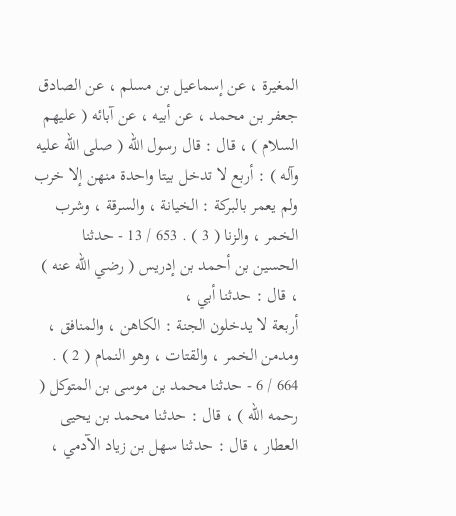المغيرة ، عن إسماعيل بن مسلم ، عن الصادق جعفر بن محمد ، عن أبيه ، عن آبائه ( عليهم السلام ) ، قال : قال رسول الله ( صلى الله عليه وآله ) : أربع لا تدخل بيتا واحدة منهن إلا خرب ولم يعمر بالبركة : الخيانة ، والسرقة ، وشرب الخمر ، والزنا ( 3 ) . 653 / 13 - حدثنا الحسين بن أحمد بن إدريس ( رضي الله عنه ) ، قال : حدثنا أبي ،
أربعة لا يدخلون الجنة : الكاهن ، والمنافق ، ومدمن الخمر ، والقتات ، وهو النمام ( 2 ) . 664 / 6 - حدثنا محمد بن موسى بن المتوكل ( رحمه الله ) ، قال : حدثنا محمد بن يحيى العطار ، قال : حدثنا سهل بن زياد الآدمي ،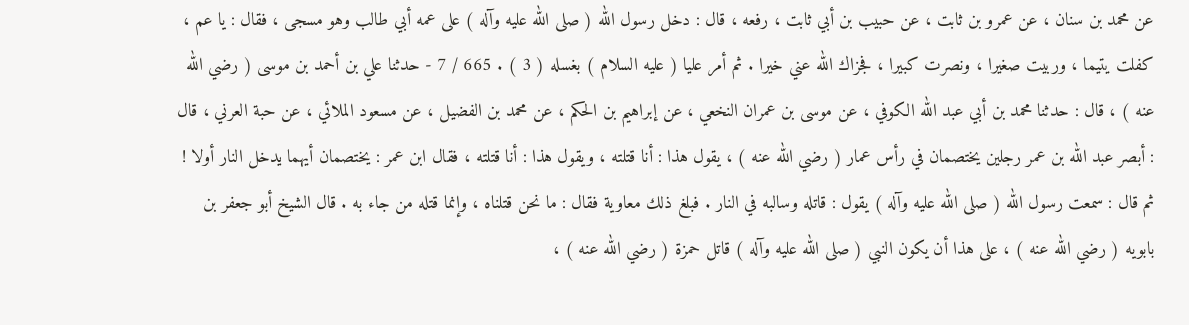عن محمد بن سنان ، عن عمرو بن ثابت ، عن حبيب بن أبي ثابت ، رفعه ، قال : دخل رسول الله ( صلى الله عليه وآله ) على عمه أبي طالب وهو مسجى ، فقال : يا عم ، كفلت يتيما ، وربيت صغيرا ، ونصرت كبيرا ، فجزاك الله عني خيرا . ثم أمر عليا ( عليه السلام ) بغسله ( 3 ) . 665 / 7 - حدثنا علي بن أحمد بن موسى ( رضي الله عنه ) ، قال : حدثنا محمد بن أبي عبد الله الكوفي ، عن موسى بن عمران النخعي ، عن إبراهيم بن الحكم ، عن محمد بن الفضيل ، عن مسعود الملائي ، عن حبة العرني ، قال : أبصر عبد الله بن عمر رجلين يختصمان في رأس عمار ( رضي الله عنه ) ، يقول هذا : أنا قتلته ، ويقول هذا : أنا قتلته ، فقال ابن عمر : يختصمان أيهما يدخل النار أولا ! ثم قال : سمعت رسول الله ( صلى الله عليه وآله ) يقول : قاتله وسالبه في النار . فبلغ ذلك معاوية فقال : ما نحن قتلناه ، وإنما قتله من جاء به . قال الشيخ أبو جعفر بن بابويه ( رضي الله عنه ) ، على هذا أن يكون النبي ( صلى الله عليه وآله ) قاتل حمزة ( رضي الله عنه ) ،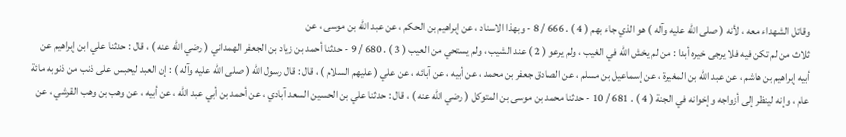وقاتل الشهداء معه ، لأنه ( صلى الله عليه وآله ) هو الذي جاء بهم ( 4 ) . 666 / 8 - وبهذا الاسناد ، عن إبراهيم بن الحكم ، عن عبد الله بن موسى ، عن
ثلاث من لم تكن فيه فلا يرجى خيره أبدا : من لم يخش الله في الغيب ، ولم يرعو ( 2 ) عند الشيب ، ولم يستحي من العيب ( 3 ) . 680 / 9 - حدثنا أحمد بن زياد بن الجعفر الهمداني ( رضي الله عنه ) ، قال : حدثنا علي ابن إبراهيم عن أبيه إبراهيم بن هاشم ، عن عبد الله بن المغيرة ، عن إسماعيل بن مسلم ، عن الصادق جعفر بن محمد ، عن أبيه ، عن آبائه ، عن علي ( عليهم السلام ) ، قال : قال رسول الله ( صلى الله عليه وآله ) : إن العبد ليحبس على ذنب من ذنوبه مائة عام ، وإنه لينظر إلى أزواجه وإخوانه في الجنة ( 4 ) . 681 / 10 - حدثنا محمد بن موسى بن المتوكل ( رضي الله عنه ) ، قال : حدثنا علي بن الحسين السعد آبادي ، عن أحمد بن أبي عبد الله ، عن أبيه ، عن وهب بن وهب القرشي ، عن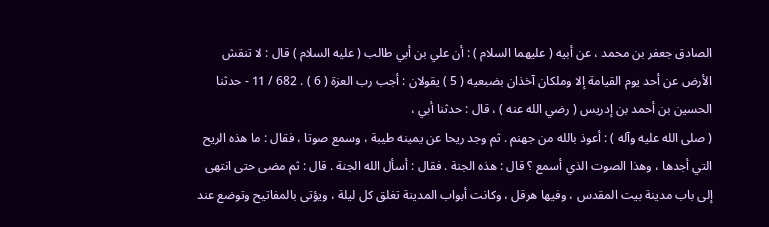الصادق جعفر بن محمد ، عن أبيه ( عليهما السلام ) : أن علي بن أبي طالب ( عليه السلام ) قال : لا تنقش الأرض عن أحد يوم القيامة إلا وملكان آخذان بضبعيه ( 5 ) يقولان : أجب رب العزة ( 6 ) . 682 / 11 - حدثنا الحسين بن أحمد بن إدريس ( رضي الله عنه ) ، قال : حدثنا أبي ،
( صلى الله عليه وآله ) : أعوذ بالله من جهنم . ثم وجد ريحا عن يمينه طيبة ، وسمع صوتا ، فقال : ما هذه الريح التي أجدها ، وهذا الصوت الذي أسمع ؟ قال : هذه الجنة . فقال : أسأل الله الجنة . قال : ثم مضى حتى انتهى إلى باب مدينة بيت المقدس ، وفيها هرقل ، وكانت أبواب المدينة تغلق كل ليلة ، ويؤتى بالمفاتيح وتوضع عند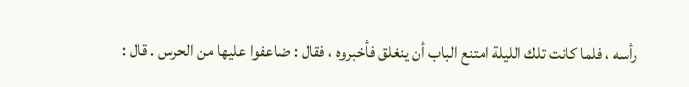رأسه ، فلما كانت تلك الليلة امتنع الباب أن ينغلق فأخبروه ، فقال : ضاعفوا عليها من الحرس . قال :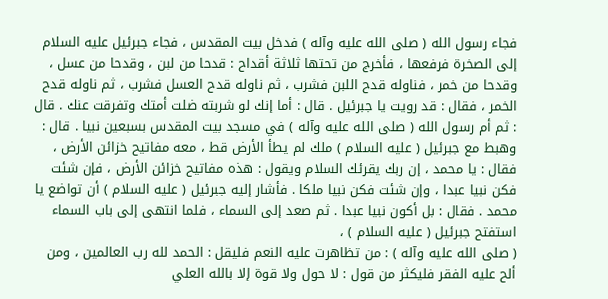فجاء رسول الله ( صلى الله عليه وآله ) فدخل بيت المقدس ، فجاء جبرئيل عليه السلام إلى الصخرة فرفعها ، فأخرج من تحتها ثلاثة أقداح : قدحا من لبن ، وقدحا من عسل ، وقدحا من خمر ، فناوله قدح اللبن فشرب ، ثم ناوله قدح العسل فشرب ، ثم ناوله قدح الخمر ، فقال : قد رويت يا جبرئيل . قال : أما إنك لو شربته ضلت أمتك وتفرقت عنك . قال : ثم أم رسول الله ( صلى الله عليه وآله ) في مسجد بيت المقدس بسبعين نبيا . قال : وهبط مع جبرئيل ( عليه السلام ) ملك لم يطأ الأرض قط ، معه مفاتيح خزائن الأرض ، فقال : يا محمد ، إن ربك يقرئك السلام ويقول : هذه مفاتيح خزائن الأرض ، فإن شئت فكن نبيا عبدا ، وإن شئت فكن نبيا ملكا . فأشار إليه جبرئيل ( عليه السلام ) أن تواضع يا محمد . فقال : بل أكون نبيا عبدا . ثم صعد إلى السماء ، فلما انتهى إلى باب السماء استفتح جبرئيل ( عليه السلام ) ،
( صلى الله عليه وآله ) : من تظاهرت عليه النعم فليقل : الحمد لله رب العالمين ، ومن ألح عليه الفقر فليكثر من قول : لا حول ولا قوة إلا بالله العلي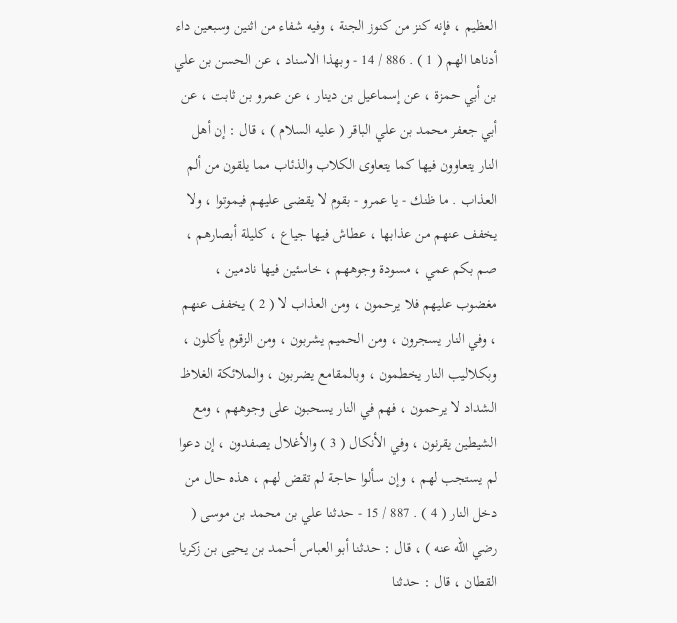العظيم ، فإنه كنز من كنوز الجنة ، وفيه شفاء من اثنين وسبعين داء أدناها الهم ( 1 ) . 886 / 14 - وبهذا الاسناد ، عن الحسن بن علي بن أبي حمزة ، عن إسماعيل بن دينار ، عن عمرو بن ثابت ، عن أبي جعفر محمد بن علي الباقر ( عليه السلام ) ، قال : إن أهل النار يتعاوون فيها كما يتعاوى الكلاب والذئاب مما يلقون من ألم العذاب . ما ظنك - يا عمرو - بقوم لا يقضى عليهم فيموتوا ، ولا يخفف عنهم من عذابها ، عطاش فيها جياع ، كليلة أبصارهم ، صم بكم عمي ، مسودة وجوههم ، خاسئين فيها نادمين ، مغضوب عليهم فلا يرحمون ، ومن العذاب لا ( 2 ) يخفف عنهم ، وفي النار يسجرون ، ومن الحميم يشربون ، ومن الزقوم يأكلون ، وبكلاليب النار يخطمون ، وبالمقامع يضربون ، والملائكة الغلاظ الشداد لا يرحمون ، فهم في النار يسحبون على وجوههم ، ومع الشيطين يقرنون ، وفي الأنكال ( 3 ) والأغلال يصفدون ، إن دعوا لم يستجب لهم ، وإن سألوا حاجة لم تقض لهم ، هذه حال من دخل النار ( 4 ) . 887 / 15 - حدثنا علي بن محمد بن موسى ( رضي الله عنه ) ، قال : حدثنا أبو العباس أحمد بن يحيى بن زكريا القطان ، قال : حدثنا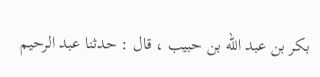بكر بن عبد الله بن حبيب ، قال : حدثنا عبد الرحيم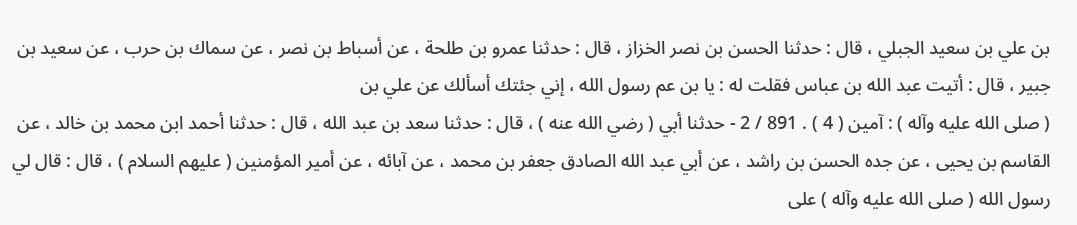بن علي بن سعيد الجبلي ، قال : حدثنا الحسن بن نصر الخزاز ، قال : حدثنا عمرو بن طلحة ، عن أسباط بن نصر ، عن سماك بن حرب ، عن سعيد بن جبير ، قال : أتيت عبد الله بن عباس فقلت له : يا بن عم رسول الله ، إني جئتك أسألك عن علي بن
( صلى الله عليه وآله ) : آمين ( 4 ) . 891 / 2 - حدثنا أبي ( رضي الله عنه ) ، قال : حدثنا سعد بن عبد الله ، قال : حدثنا أحمد ابن محمد بن خالد ، عن القاسم بن يحيى ، عن جده الحسن بن راشد ، عن أبي عبد الله الصادق جعفر بن محمد ، عن آبائه ، عن أمير المؤمنين ( عليهم السلام ) ، قال : قال لي رسول الله ( صلى الله عليه وآله ) على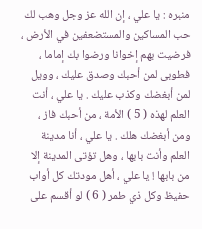منبره : يا علي ، إن الله عز وجل وهب لك حب المساكين والمستضعفين في الأرض ، فرضيت بهم إخوانا ورضوا بك إماما ، فطوبى لمن أحبك وصدق عليك ، وويل لمن أبغضك وكذب عليك . يا علي ، أنت العلم لهذه ( 5 ) الأمة ، من أحبك فاز ، ومن أبغضك هلك . يا علي ، أنا مدينة العلم وأنت بابها ، وهل تؤتى المدينة إلا من بابها ! يا علي ، أهل مودتك كل أواب حفيظ وكل ذي طمر ( 6 ) لو أقسم على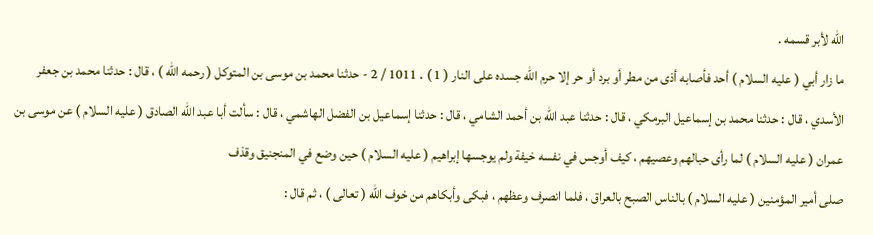الله لأبر قسمه .
ما زار أبي ( عليه السلام ) أحد فأصابه أذى من مطر أو برد أو حر إلا حرم الله جسده على النار ( 1 ) . 1011 / 2 - حدثنا محمد بن موسى بن المتوكل ( رحمه الله ) ، قال : حدثنا محمد بن جعفر الأسدي ، قال : حدثنا محمد بن إسماعيل البرمكي ، قال : حدثنا عبد الله بن أحمد الشامي ، قال : حدثنا إسماعيل بن الفضل الهاشمي ، قال : سألت أبا عبد الله الصادق ( عليه السلام ) عن موسى بن عمران ( عليه السلام ) لما رأى حبالهم وعصيهم ، كيف أوجس في نفسه خيفة ولم يوجسها إبراهيم ( عليه السلام ) حين وضع في المنجنيق وقذف
صلى أمير المؤمنين ( عليه السلام ) بالناس الصبح بالعراق ، فلما انصرف وعظهم ، فبكى وأبكاهم من خوف الله ( تعالى ) ، ثم قال :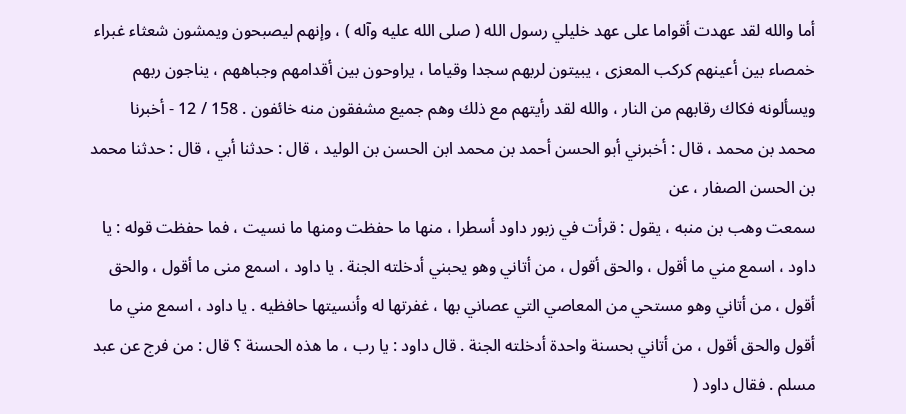أما والله لقد عهدت أقواما على عهد خليلي رسول الله ( صلى الله عليه وآله ) ، وإنهم ليصبحون ويمشون شعثاء غبراء خمصاء بين أعينهم كركب المعزى ، يبيتون لربهم سجدا وقياما ، يراوحون بين أقدامهم وجباههم ، يناجون ربهم ويسألونه فكاك رقابهم من النار ، والله لقد رأيتهم مع ذلك وهم جميع مشفقون منه خائفون . 158 / 12 - أخبرنا محمد بن محمد ، قال : أخبرني أبو الحسن أحمد بن محمد ابن الحسن بن الوليد ، قال : حدثنا أبي ، قال : حدثنا محمد بن الحسن الصفار ، عن
سمعت وهب بن منبه ، يقول : قرأت في زبور داود أسطرا ، منها ما حفظت ومنها ما نسيت ، فما حفظت قوله : يا داود ، اسمع مني ما أقول ، والحق أقول ، من أتاني وهو يحبني أدخلته الجنة . يا داود ، اسمع منى ما أقول ، والحق أقول ، من أتاني وهو مستحي من المعاصي التي عصاني بها ، غفرتها له وأنسيتها حافظيه . يا داود ، اسمع مني ما أقول والحق أقول ، من أتاني بحسنة واحدة أدخلته الجنة . قال داود : يا رب ، ما هذه الحسنة ؟ قال : من فرج عن عبد مسلم . فقال داود (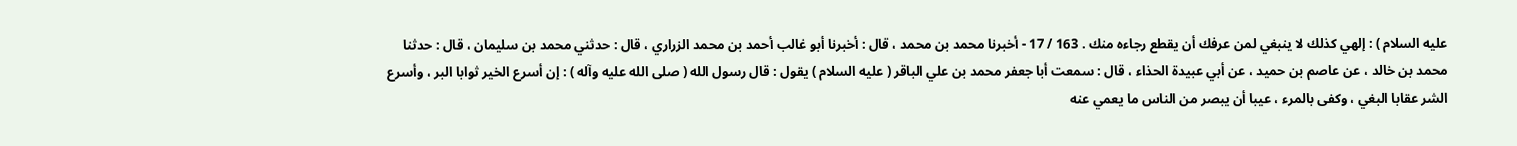عليه السلام ) : إلهي كذلك لا ينبغي لمن عرفك أن يقطع رجاءه منك . 163 / 17 - أخبرنا محمد بن محمد ، قال : أخبرنا أبو غالب أحمد بن محمد الزراري ، قال : حدثني محمد بن سليمان ، قال : حدثنا محمد بن خالد ، عن عاصم بن حميد ، عن أبي عبيدة الحذاء ، قال : سمعت أبا جعفر محمد بن علي الباقر ( عليه السلام ) يقول : قال رسول الله ( صلى الله عليه وآله ) : إن أسرع الخير ثوابا البر ، وأسرع الشر عقابا البغي ، وكفى بالمرء ، عيبا أن يبصر من الناس ما يعمي عنه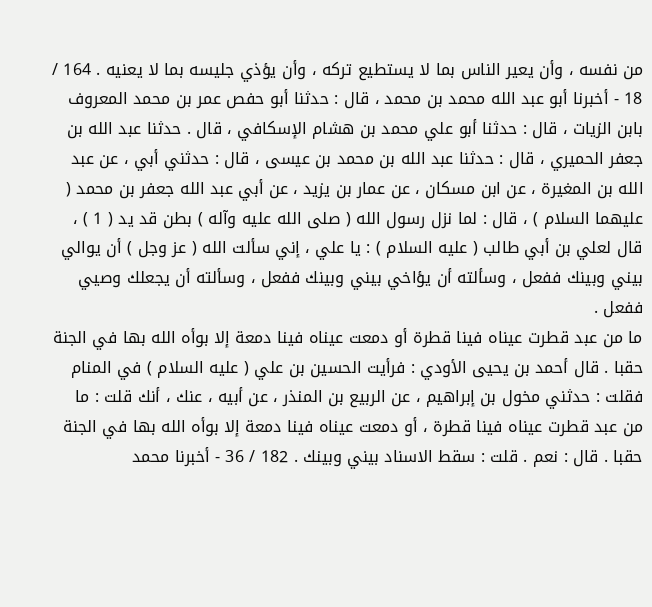من نفسه ، وأن يعير الناس بما لا يستطيع تركه ، وأن يؤذي جليسه بما لا يعنيه . 164 / 18 - أخبرنا أبو عبد الله محمد بن محمد ، قال : حدثنا أبو حفص عمر بن محمد المعروف بابن الزيات ، قال : حدثنا أبو علي محمد بن هشام الإسكافي ، قال . حدثنا عبد الله بن جعفر الحميري ، قال : حدثنا عبد الله بن محمد بن عيسى ، قال : حدثني أبي ، عن عبد الله بن المغيرة ، عن ابن مسكان ، عن عمار بن يزيد ، عن أبي عبد الله جعفر بن محمد ( عليهما السلام ) ، قال : لما نزل رسول الله ( صلى الله عليه وآله ) بطن قد يد ( 1 ) ، قال لعلي بن أبي طالب ( عليه السلام ) : يا علي ، إني سألت الله ( عز وجل ) أن يوالي بيني وبينك ففعل ، وسألته أن يؤاخي بيني وبينك ففعل ، وسألته أن يجعلك وصيي ففعل .
ما من عبد قطرت عيناه فينا قطرة أو دمعت عيناه فينا دمعة إلا بوأه الله بها في الجنة حقبا . قال أحمد بن يحيى الأودي : فرأيت الحسين بن علي ( عليه السلام ) في المنام فقلت : حدثني مخول بن إبراهيم ، عن الربيع بن المنذر ، عن أبيه ، عنك ، أنك قلت : ما من عبد قطرت عيناه فينا قطرة ، أو دمعت عيناه فينا دمعة إلا بوأه الله بها في الجنة حقبا . قال : نعم . قلت : سقط الاسناد بيني وبينك . 182 / 36 - أخبرنا محمد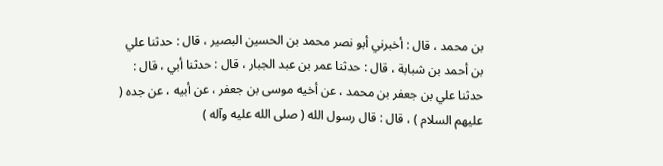بن محمد ، قال : أخبرني أبو نصر محمد بن الحسين البصير ، قال : حدثنا علي بن أحمد بن شبابة ، قال : حدثنا عمر بن عبد الجبار ، قال : حدثنا أبي ، قال : حدثنا علي بن جعفر بن محمد ، عن أخيه موسى بن جعفر ، عن أبيه ، عن جده ( عليهم السلام ) ، قال : قال رسول الله ( صلى الله عليه وآله )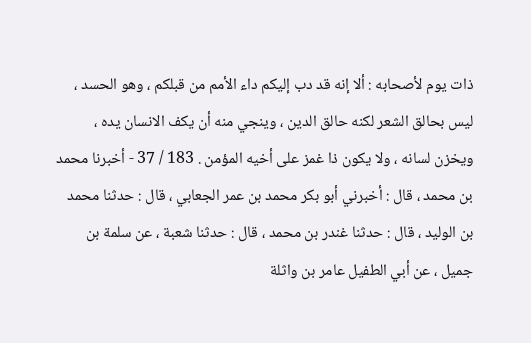ذات يوم لأصحابه : ألا إنه قد دب إليكم داء الأمم من قبلكم ، وهو الحسد ، ليس بحالق الشعر لكنه حالق الدين ، وينجي منه أن يكف الانسان يده ، ويخزن لسانه ، ولا يكون ذا غمز على أخيه المؤمن . 183 / 37 - أخبرنا محمد بن محمد ، قال : أخبرني أبو بكر محمد بن عمر الجعابي ، قال : حدثنا محمد بن الوليد ، قال : حدثنا غندر بن محمد ، قال : حدثنا شعبة ، عن سلمة بن جميل ، عن أبي الطفيل عامر بن واثلة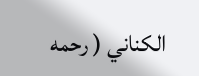الكناني ( رحمه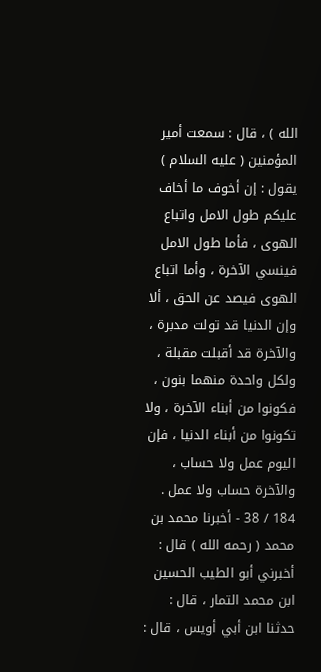الله ) ، قال : سمعت أمير المؤمنين ( عليه السلام ) يقول : إن أخوف ما أخاف عليكم طول الامل واتباع الهوى ، فأما طول الامل فينسي الآخرة ، وأما اتباع الهوى فيصد عن الحق ، ألا وإن الدنيا قد تولت مدبرة ، والآخرة قد أقبلت مقبلة ، ولكل واحدة منهما بنون ، فكونوا من أبناء الآخرة ، ولا تكونوا من أبناء الدنيا ، فإن اليوم عمل ولا حساب ، والآخرة حساب ولا عمل . 184 / 38 - أخبرنا محمد بن محمد ( رحمه الله ) قال : أخبرني أبو الطيب الحسين ابن محمد التمار ، قال : حدثنا ابن أبي أويس ، قال :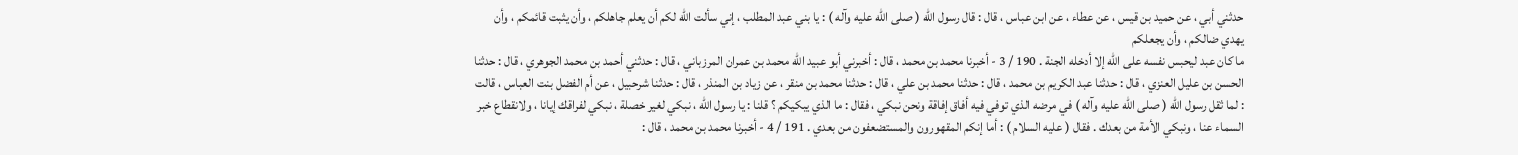حدثني أبي ، عن حميد بن قيس ، عن عطاء ، عن ابن عباس ، قال : قال رسول الله ( صلى الله عليه وآله ) : يا بني عبد المطلب ، إني سألت الله لكم أن يعلم جاهلكم ، وأن يثبت قائمكم ، وأن يهدي ضالكم ، وأن يجعلكم
ما كان عبد ليحبس نفسه على الله إلا أدخله الجنة . 190 / 3 - أخبرنا محمد بن محمد ، قال : أخبرني أبو عبيد الله محمد بن عمران المرزباني ، قال : حدثني أحمد بن محمد الجوهري ، قال : حدثنا الحسن بن عليل العنزي ، قال : حدثنا عبد الكريم بن محمد ، قال : حدثنا محمد بن علي ، قال : حدثنا محمد بن منقر ، عن زياد بن المنذر ، قال : حدثنا شرحبيل ، عن أم الفضل بنت العباس ، قالت : لما ثقل رسول الله ( صلى الله عليه وآله ) في مرضه الذي توفي فيه أفاق إفاقة ونحن نبكي ، فقال : ما الذي يبكيكم ؟ قلنا : يا رسول الله ، نبكي لغير خصلة ، نبكي لفراقك إيانا ، ولانقطاع خبر السماء عنا ، ونبكي الأمة من بعدك . فقال ( عليه السلام ) : أما إنكم المقهورون والمستضعفون من بعدي . 191 / 4 - أخبرنا محمد بن محمد ، قال :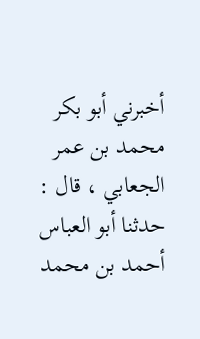أخبرني أبو بكر محمد بن عمر الجعابي ، قال : حدثنا أبو العباس أحمد بن محمد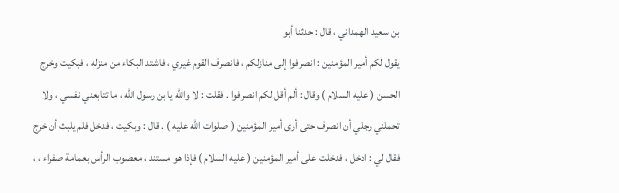بن سعيد الهمداني ، قال : حدثنا أبو
يقول لكم أمير المؤمنين : انصرفوا إلى منازلكم ، فانصرف القوم غيري ، فاشتد البكاء من منزله ، فبكيت وخرج الحسن ( عليه السلام ) وقال : ألم أقل لكم انصرفوا . فقلت : لا والله يا بن رسول الله ، ما تتابعني نفسي ، ولا تحملني رجلي أن انصرف حتى أرى أمير المؤمنين ( صلوات الله عليه ) . قال : وبكيت ، فدخل فلم يلبث أن خرج فقال لي : ادخل ، فدخلت على أمير المؤمنين ( عليه السلام ) فإذا هو مستند ، معصوب الرأس بعمامة صفراء ، ،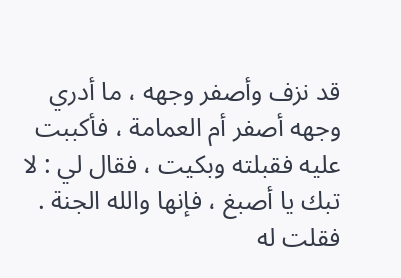قد نزف وأصفر وجهه ، ما أدري وجهه أصفر أم العمامة ، فأكببت عليه فقبلته وبكيت ، فقال لي : لا تبك يا أصبغ ، فإنها والله الجنة . فقلت له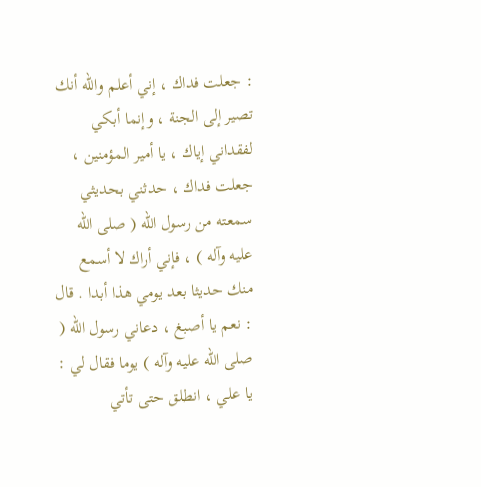: جعلت فداك ، إني أعلم والله أنك تصير إلى الجنة ، وإنما أبكي لفقداني إياك ، يا أمير المؤمنين ، جعلت فداك ، حدثني بحديثي سمعته من رسول الله ( صلى الله عليه وآله ) ، فإني أراك لا أسمع منك حديثا بعد يومي هذا أبدا . قال : نعم يا أصبغ ، دعاني رسول الله ( صلى الله عليه وآله ) يوما فقال لي : يا علي ، انطلق حتى تأتي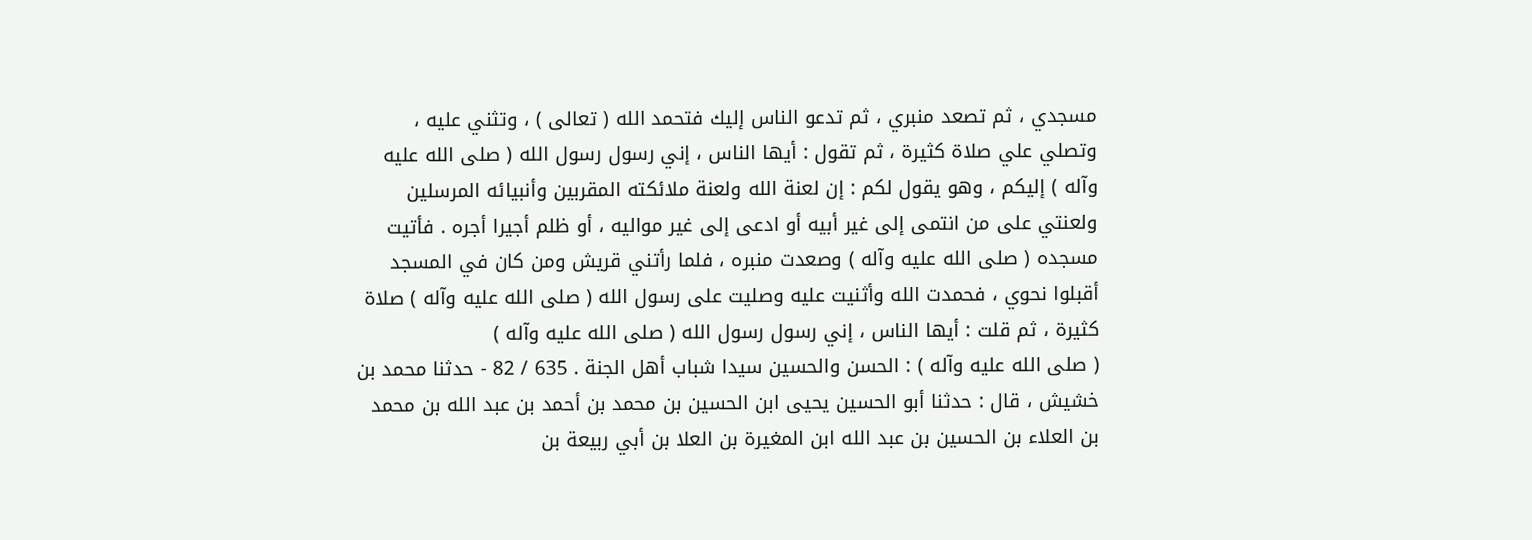مسجدي ، ثم تصعد منبري ، ثم تدعو الناس إليك فتحمد الله ( تعالى ) ، وتثني عليه ، وتصلي علي صلاة كثيرة ، ثم تقول : أيها الناس ، إني رسول رسول الله ( صلى الله عليه وآله ) إليكم ، وهو يقول لكم : إن لعنة الله ولعنة ملائكته المقربين وأنبيائه المرسلين ولعنتي على من انتمى إلى غير أبيه أو ادعى إلى غير مواليه ، أو ظلم أجيرا أجره . فأتيت مسجده ( صلى الله عليه وآله ) وصعدت منبره ، فلما رأتني قريش ومن كان في المسجد أقبلوا نحوي ، فحمدت الله وأثنيت عليه وصليت على رسول الله ( صلى الله عليه وآله ) صلاة كثيرة ، ثم قلت : أيها الناس ، إني رسول رسول الله ( صلى الله عليه وآله )
( صلى الله عليه وآله ) : الحسن والحسين سيدا شباب أهل الجنة . 635 / 82 - حدثنا محمد بن خشيش ، قال : حدثنا أبو الحسين يحيى ابن الحسين بن محمد بن أحمد بن عبد الله بن محمد بن العلاء بن الحسين بن عبد الله ابن المغيرة بن العلا بن أبي ربيعة بن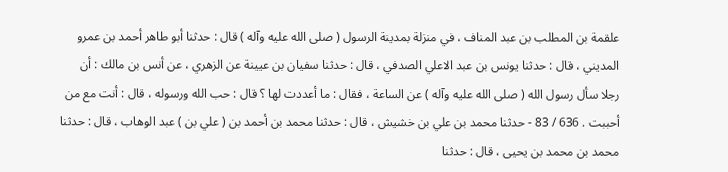علقمة بن المطلب بن عبد المناف ، في منزلة بمدينة الرسول ( صلى الله عليه وآله ) قال : حدثنا أبو طاهر أحمد بن عمرو المديني ، قال : حدثنا يونس بن عبد الاعلي الصدفي ، قال : حدثنا سفيان بن عيينة عن الزهري ، عن أنس بن مالك : أن رجلا سأل رسول الله ( صلى الله عليه وآله ) عن الساعة ، فقال : ما أعددت لها ؟ قال : حب الله ورسوله ، قال : أنت مع من أحببت . 636 / 83 - حدثنا محمد بن علي بن خشيش ، قال : حدثنا محمد بن أحمد بن ( علي بن ) عبد الوهاب ، قال : حدثنا محمد بن محمد بن يحيى ، قال : حدثنا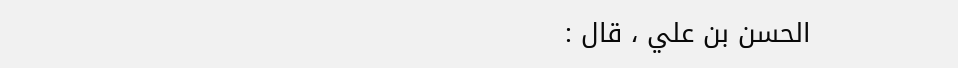الحسن بن علي ، قال :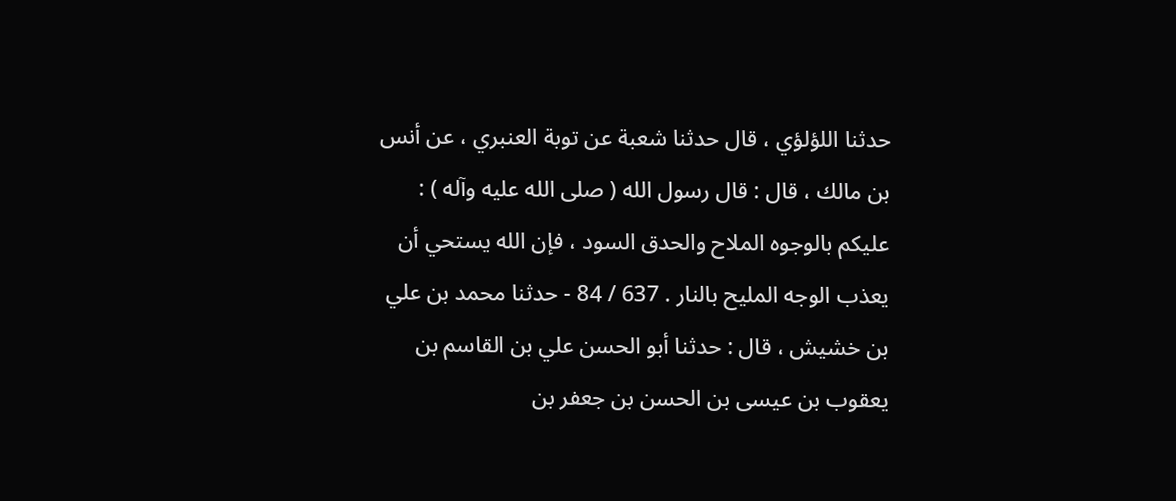حدثنا اللؤلؤي ، قال حدثنا شعبة عن توبة العنبري ، عن أنس بن مالك ، قال : قال رسول الله ( صلى الله عليه وآله ) : عليكم بالوجوه الملاح والحدق السود ، فإن الله يستحي أن يعذب الوجه المليح بالنار . 637 / 84 - حدثنا محمد بن علي بن خشيش ، قال : حدثنا أبو الحسن علي بن القاسم بن يعقوب بن عيسى بن الحسن بن جعفر بن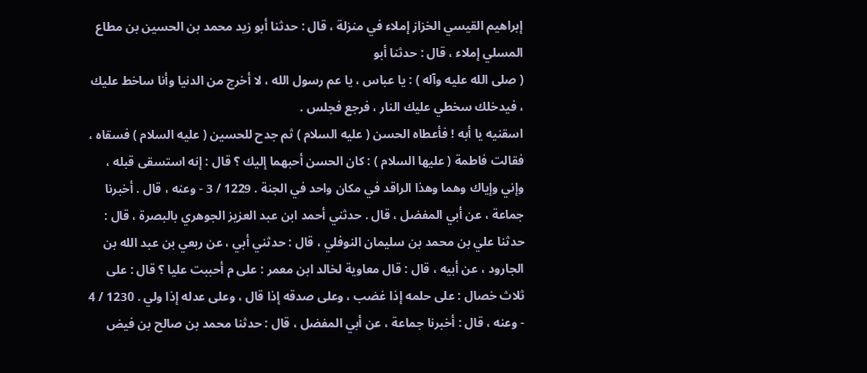إبراهيم القيسي الخزاز إملاء في منزلة ، قال : حدثنا أبو زيد محمد بن الحسين بن مطاع المسلي إملاء ، قال : حدثنا أبو
( صلى الله عليه وآله ) : يا عباس ، يا عم رسول الله ، لا أخرج من الدنيا وأنا ساخط عليك ، فيدخلك سخطي عليك النار ، فرجع فجلس .
اسقنيه يا أبه ! فأعطاه الحسن ( عليه السلام ) ثم جدح للحسين ( عليه السلام ) فسقاه ، فقالت فاطمة ( عليها السلام ) : كان الحسن أحبهما إليك ؟ قال : إنه استسقى قبله ، وإني وإياك وهما وهذا الراقد في مكان واحد في الجنة . 1229 / 3 - وعنه ، قال . أخبرنا جماعة ، عن أبي المفضل ، قال . حدثني أحمد ابن عبد العزيز الجوهري بالبصرة ، قال : حدثنا علي بن محمد بن سليمان النوفلي ، قال : حدثني أبي ، عن ربعي بن عبد الله بن الجارود ، عن أبيه ، قال : قال معاوية لخالد ابن معمر : على م أحببت عليا ؟ قال : على ثلاث خصال : على حلمه إذا غضب ، وعلى صدقه إذا قال ، وعلى عدله إذا ولي . 1230 / 4 - وعنه ، قال : أخبرنا جماعة ، عن أبي المفضل ، قال : حدثنا محمد بن صالح بن فيض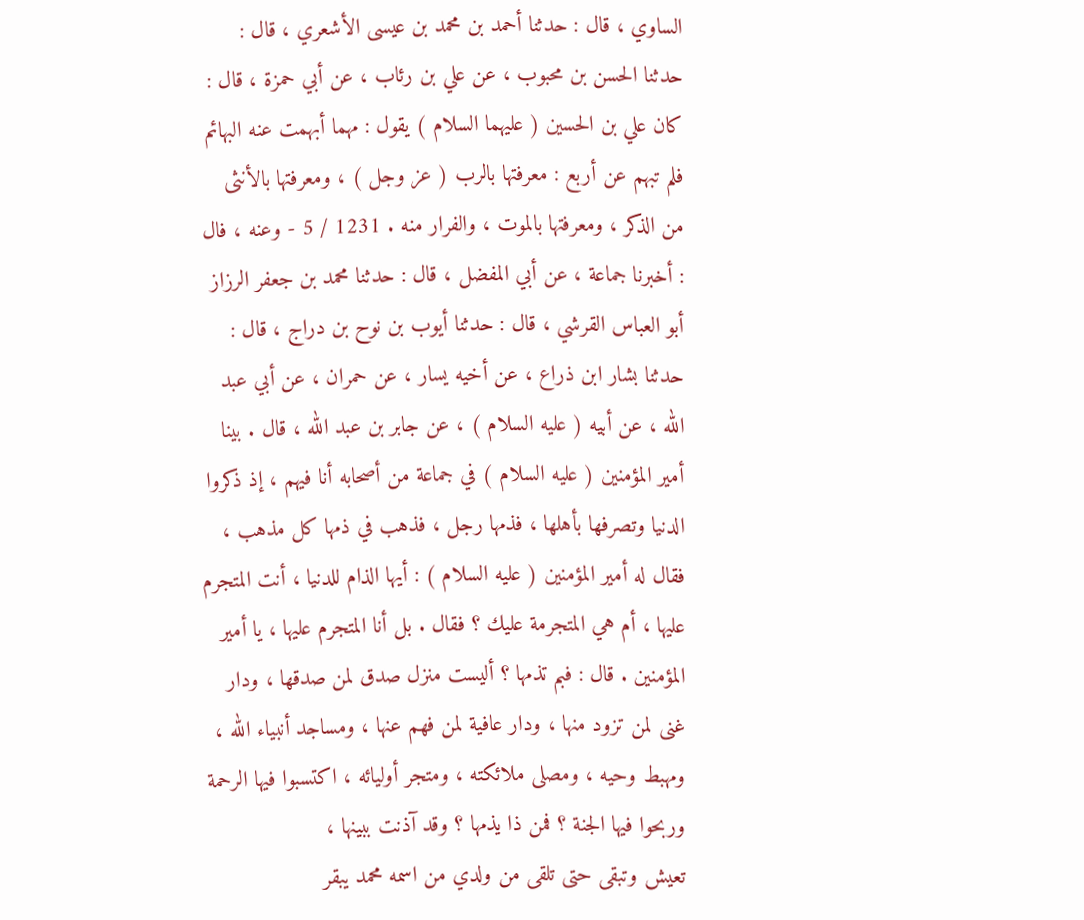الساوي ، قال : حدثنا أحمد بن محمد بن عيسى الأشعري ، قال : حدثنا الحسن بن محبوب ، عن علي بن رئاب ، عن أبي حمزة ، قال : كان علي بن الحسين ( عليهما السلام ) يقول : مهما أبهمت عنه البهائم فلم تبهم عن أربع : معرفتها بالرب ( عز وجل ) ، ومعرفتها بالأنثى من الذكر ، ومعرفتها بالموت ، والفرار منه . 1231 / 5 - وعنه ، فال : أخبرنا جماعة ، عن أبي المفضل ، قال : حدثنا محمد بن جعفر الرزاز أبو العباس القرشي ، قال : حدثنا أيوب بن نوح بن دراج ، قال : حدثنا بشار ابن ذراع ، عن أخيه يسار ، عن حمران ، عن أبي عبد الله ، عن أبيه ( عليه السلام ) ، عن جابر بن عبد الله ، قال . بينا أمير المؤمنين ( عليه السلام ) في جماعة من أصحابه أنا فيهم ، إذ ذكروا الدنيا وتصرفها بأهلها ، فذمها رجل ، فذهب في ذمها كل مذهب ، فقال له أمير المؤمنين ( عليه السلام ) : أيها الذام للدنيا ، أنت المتجرم عليها ، أم هي المتجرمة عليك ؟ فقال . بل أنا المتجرم عليها ، يا أمير المؤمنين . قال : فبم تذمها ؟ أليست منزل صدق لمن صدقها ، ودار غنى لمن تزود منها ، ودار عافية لمن فهم عنها ، ومساجد أنبياء الله ، ومهبط وحيه ، ومصلى ملائكته ، ومتجر أوليائه ، اكتسبوا فيها الرحمة وربحوا فيها الجنة ؟ فمن ذا يذمها ؟ وقد آذنت ببينها ،
تعيش وتبقى حتى تلقى من ولدي من اسمه محمد يبقر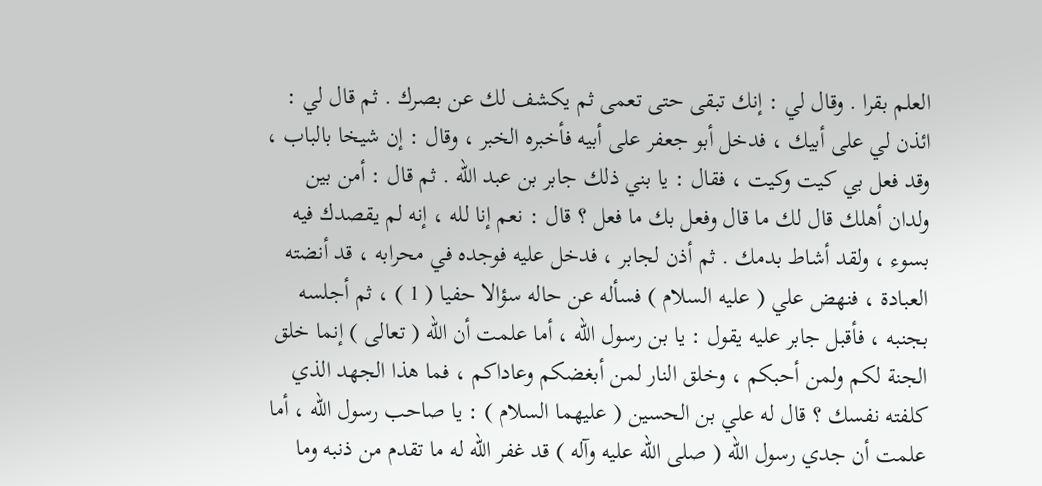العلم بقرا . وقال لي : إنك تبقى حتى تعمى ثم يكشف لك عن بصرك . ثم قال لي : ائذن لي على أبيك ، فدخل أبو جعفر على أبيه فأخبره الخبر ، وقال : إن شيخا بالباب ، وقد فعل بي كيت وكيت ، فقال : يا بني ذلك جابر بن عبد الله . ثم قال : أمن بين ولدان أهلك قال لك ما قال وفعل بك ما فعل ؟ قال : نعم إنا لله ، إنه لم يقصدك فيه بسوء ، ولقد أشاط بدمك . ثم أذن لجابر ، فدخل عليه فوجده في محرابه ، قد أنضته العبادة ، فنهض علي ( عليه السلام ) فسأله عن حاله سؤالا حفيا ( 1 ) ، ثم أجلسه بجنبه ، فأقبل جابر عليه يقول : يا بن رسول الله ، أما علمت أن الله ( تعالى ) إنما خلق الجنة لكم ولمن أحبكم ، وخلق النار لمن أبغضكم وعاداكم ، فما هذا الجهد الذي كلفته نفسك ؟ قال له علي بن الحسين ( عليهما السلام ) : يا صاحب رسول الله ، أما علمت أن جدي رسول الله ( صلى الله عليه وآله ) قد غفر الله له ما تقدم من ذنبه وما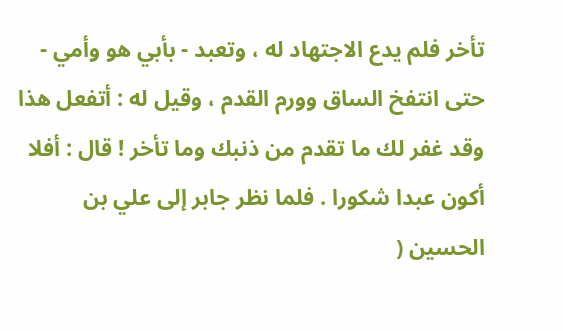تأخر فلم يدع الاجتهاد له ، وتعبد - بأبي هو وأمي - حتى انتفخ الساق وورم القدم ، وقيل له : أتفعل هذا وقد غفر لك ما تقدم من ذنبك وما تأخر ! قال : أفلا أكون عبدا شكورا . فلما نظر جابر إلى علي بن الحسين (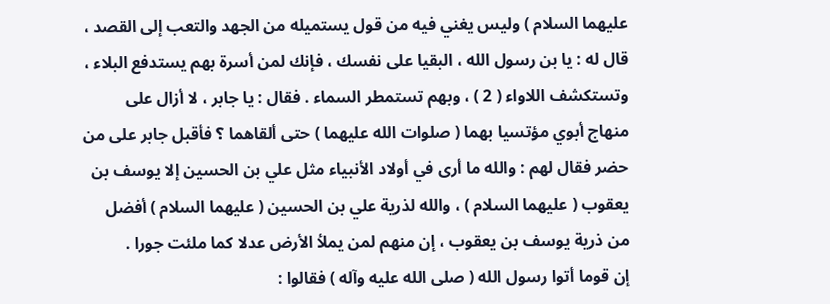عليهما السلام ) وليس يغني فيه من قول يستميله من الجهد والتعب إلى القصد ، قال له : يا بن رسول الله ، البقيا على نفسك ، فإنك لمن أسرة بهم يستدفع البلاء ، وتستكشف اللاواء ( 2 ) ، وبهم تستمطر السماء . فقال : يا جابر ، لا أزال على منهاج أبوي مؤتسيا بهما ( صلوات الله عليهما ) حتى ألقاهما ؟ فأقبل جابر على من حضر فقال لهم : والله ما أرى في أولاد الأنبياء مثل علي بن الحسين إلا يوسف بن يعقوب ( عليهما السلام ) ، والله لذرية علي بن الحسين ( عليهما السلام ) أفضل من ذرية يوسف بن يعقوب ، إن منهم لمن يملأ الأرض عدلا كما ملئت جورا .
إن قوما أتوا رسول الله ( صلى الله عليه وآله ) فقالوا :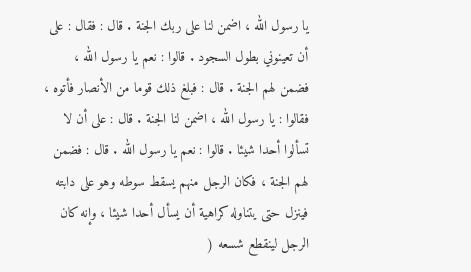يا رسول الله ، اضمن لنا على ربك الجنة . قال : فقال : على أن تعينوني بطول السجود . قالوا : نعم يا رسول الله ، فضمن لهم الجنة . قال : فبلغ ذلك قوما من الأنصار فأتوه ، فقالوا : يا رسول الله ، اضمن لنا الجنة . قال : على أن لا تسألوا أحدا شيئا . قالوا : نعم يا رسول الله . قال : فضمن لهم الجنة ، فكان الرجل منهم يسقط سوطه وهو على دابته فينزل حتى يتناوله كراهية أن يسأل أحدا شيئا ، وإنه كان الرجل لينقطع شسعه (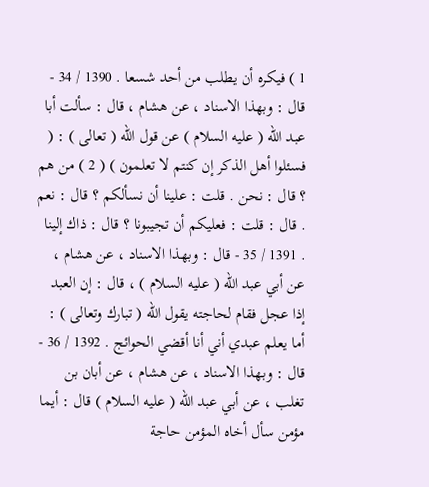1 ) فيكره أن يطلب من أحد شسعا . 1390 / 34 - قال : وبهذا الاسناد ، عن هشام ، قال : سألت أبا عبد الله ( عليه السلام ) عن قول الله ( تعالى ) : ( فسئلوا أهل الذكر إن كنتم لا تعلمون ) ( 2 ) من هم ؟ قال : نحن . قلت : علينا أن نسألكم ؟ قال : نعم . قال : قلت : فعليكم أن تجيبونا ؟ قال : ذاك إلينا . 1391 / 35 - قال : وبهذا الاسناد ، عن هشام ، عن أبي عبد الله ( عليه السلام ) ، قال : إن العبد إذا عجل فقام لحاجته يقول الله ( تبارك وتعالى ) : أما يعلم عبدي أني أنا أقضي الحوائج . 1392 / 36 - قال : وبهذا الاسناد ، عن هشام ، عن أبان بن تغلب ، عن أبي عبد الله ( عليه السلام ) قال : أيما مؤمن سأل أخاه المؤمن حاجة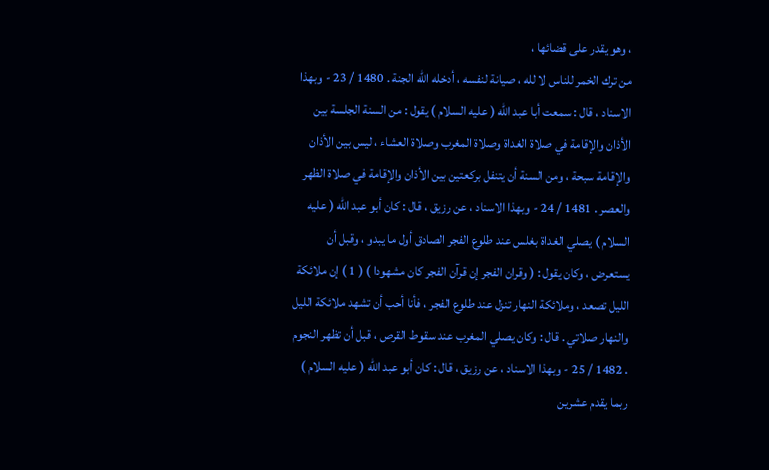، وهو يقدر على قضائها ،
من ترك الخمر للناس لا لله ، صيانة لنفسه ، أدخله الله الجنة . 1480 / 23 - وبهذا الاسناد ، قال : سمعت أبا عبد الله ( عليه السلام ) يقول : من السنة الجلسة بين الأذان والإقامة في صلاة الغداة وصلاة المغرب وصلاة العشاء ، ليس بين الأذان والإقامة سبحة ، ومن السنة أن يتنفل بركعتين بين الأذان والإقامة في صلاة الظهر والعصر . 1481 / 24 - وبهذا الاسناد ، عن رزيق ، قال : كان أبو عبد الله ( عليه السلام ) يصلي الغداة بغلس عند طلوع الفجر الصادق أول ما يبدو ، وقبل أن يستعرض ، وكان يقول : ( وقران الفجر إن قرآن الفجر كان مشهودا ) ( 1 ) إن ملائكة الليل تصعد ، وملائكة النهار تنزل عند طلوع الفجر ، فأنا أحب أن تشهد ملائكة الليل والنهار صلاتي . قال : وكان يصلي المغرب عند سقوط القرص ، قبل أن تظهر النجوم . 1482 / 25 - وبهذا الاسناد ، عن رزيق ، قال : كان أبو عبد الله ( عليه السلام ) ربما يقدم عشرين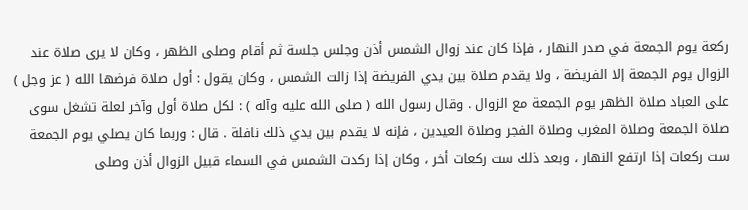ركعة يوم الجمعة في صدر النهار ، فإذا كان عند زوال الشمس أذن وجلس جلسة ثم أقام وصلى الظهر ، وكان لا يرى صلاة عند الزوال يوم الجمعة إلا الفريضة ، ولا يقدم صلاة بين يدي الفريضة إذا زالت الشمس ، وكان يقول : أول صلاة فرضها الله ( عز وجل ) على العباد صلاة الظهر يوم الجمعة مع الزوال . وقال رسول الله ( صلى الله عليه وآله ) : لكل صلاة أول وآخر لعلة تشغل سوى صلاة الجمعة وصلاة المغرب وصلاة الفجر وصلاة العيدين ، فإنه لا يقدم بين يدي ذلك نافلة . قال : وربما كان يصلي يوم الجمعة ست ركعات إذا ارتفع النهار ، وبعد ذلك ست ركعات أخر ، وكان إذا ركدت الشمس في السماء قبيل الزوال أذن وصلى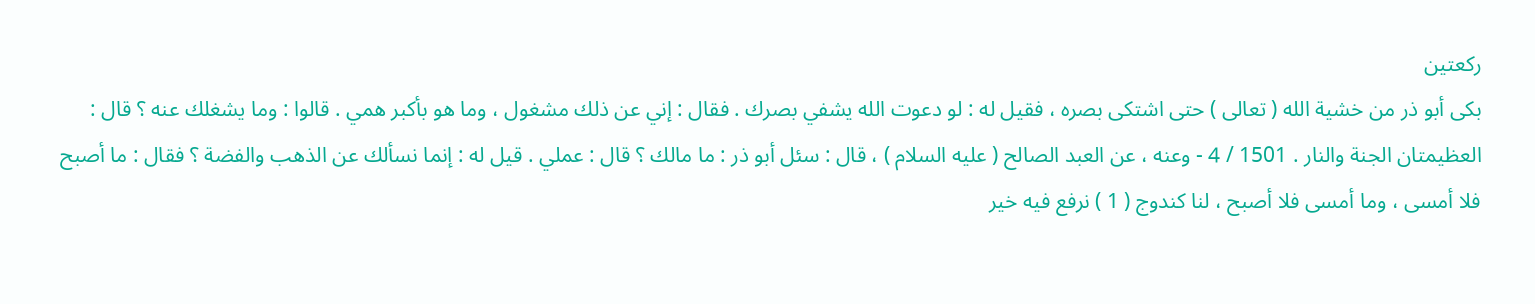ركعتين
بكى أبو ذر من خشية الله ( تعالى ) حتى اشتكى بصره ، فقيل له : لو دعوت الله يشفي بصرك . فقال : إني عن ذلك مشغول ، وما هو بأكبر همي . قالوا : وما يشغلك عنه ؟ قال : العظيمتان الجنة والنار . 1501 / 4 - وعنه ، عن العبد الصالح ( عليه السلام ) ، قال : سئل أبو ذر : ما مالك ؟ قال : عملي . قيل له : إنما نسألك عن الذهب والفضة ؟ فقال : ما أصبح فلا أمسى ، وما أمسى فلا أصبح ، لنا كندوج ( 1 ) نرفع فيه خير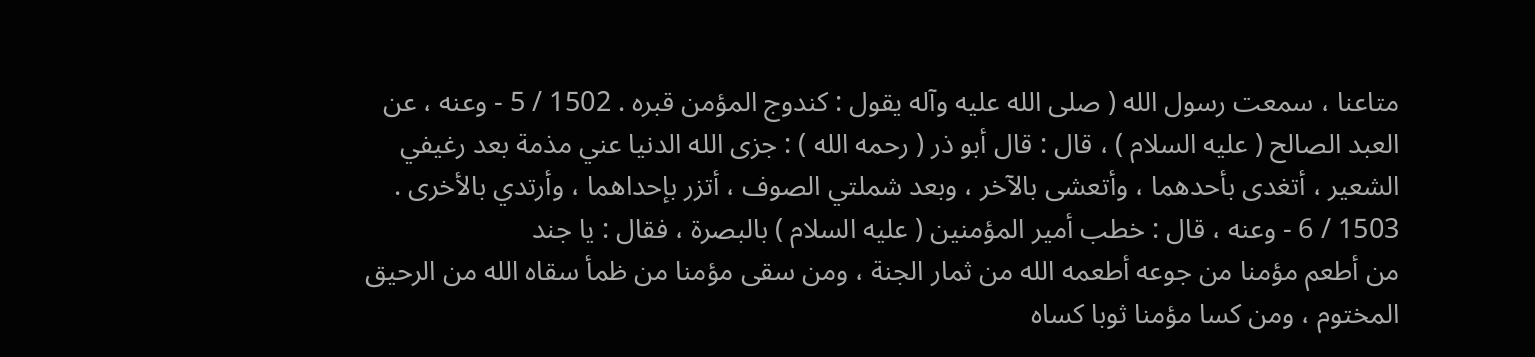متاعنا ، سمعت رسول الله ( صلى الله عليه وآله يقول : كندوج المؤمن قبره . 1502 / 5 - وعنه ، عن العبد الصالح ( عليه السلام ) ، قال : قال أبو ذر ( رحمه الله ) : جزى الله الدنيا عني مذمة بعد رغيفي الشعير ، أتغدى بأحدهما ، وأتعشى بالآخر ، وبعد شملتي الصوف ، أتزر بإحداهما ، وأرتدي بالأخرى . 1503 / 6 - وعنه ، قال : خطب أمير المؤمنين ( عليه السلام ) بالبصرة ، فقال : يا جند
من أطعم مؤمنا من جوعه أطعمه الله من ثمار الجنة ، ومن سقى مؤمنا من ظمأ سقاه الله من الرحيق المختوم ، ومن كسا مؤمنا ثوبا كساه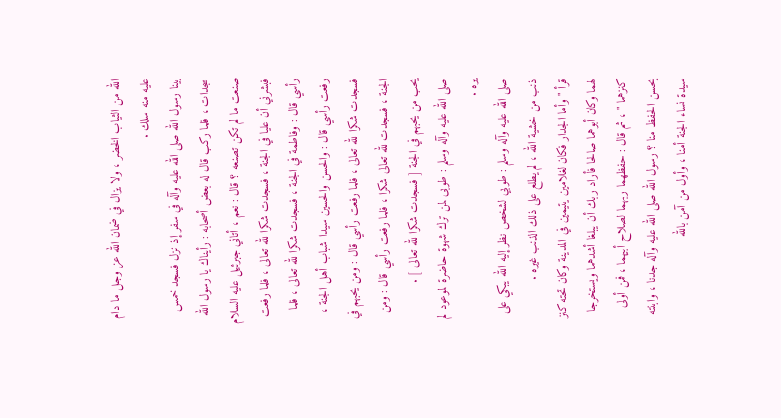الله من الثياب الخضر ، ولا يزال في ضمان الله عز وجل ما دام عليه منه سلك .
بينا رسول الله صلى الله عليه وآله في سفر إذ نزل فسجد خمس سجدات ، فلما ركب قال له بعض أصحابه : رأيناك يا رسول الله صنعت ما لم تكن تصنعه ؟ قال : نعم ، أتاني جبرئيل عليه السلام فبشرني أن عليا في الجنة ، فسجدت شكرا لله تعالى ، فلما رفعت رأسي قال : وفاطمة في الجنة ، فسجدت شكرا لله تعالى ، فلما رفعت رأسي قال : والحسن والحسين سيدا شباب أهل الجنة ، فسجدت شكرا لله تعالى ، فلما رفعت رأسي قال : ومن يحبهم في الجنة ، فسجدت لله تعالى شكرا ، فلما رفعت رأسي قال : ومن يحب من يحبهم في الجنة [ فسجدت شكرا لله تعالى ] .
صلى الله عليه وآله وسلم : طوبى لمن ترك شهوة حاضرة لموعود لم يره .
صلى الله عليه وآله وسلم : طوبي لشخص نظر إليه الله يبكي على ذنب من خشية الله ، لم يطلع على ذلك الذنب غيره .
قرأ " وأما الجدار فكان لغلامين يتيمين في المدينة وكان تحته كنز لهما وكان أبوهما صالحا فأراد ربك أن يبلغا أشدهما ويستخرجا كنزهما " ، ثم قال : حفظهما ربهما لصلاح أبيهما ، فمن أولى بحسن الحفظ منا ؟ رسول الله صلى الله عليه وآله جدنا ، وابنته سيدة نساء الجنة أمنا ، وأول من آمن بالله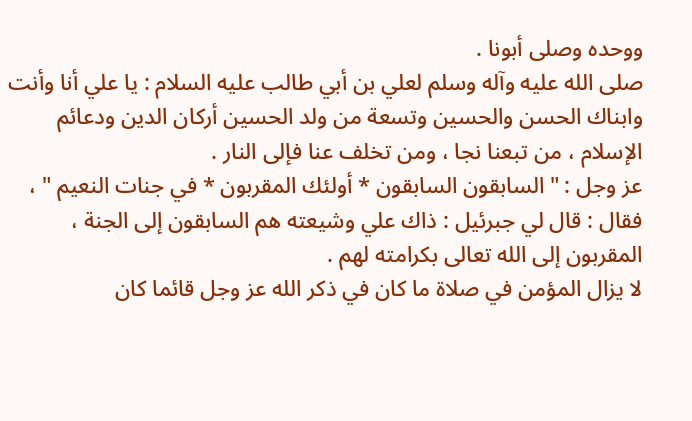ووحده وصلى أبونا .
صلى الله عليه وآله وسلم لعلي بن أبي طالب عليه السلام : يا علي أنا وأنت وابناك الحسن والحسين وتسعة من ولد الحسين أركان الدين ودعائم الإسلام ، من تبعنا نجا ، ومن تخلف عنا فإلى النار .
عز وجل : " السابقون السابقون * أولئك المقربون * في جنات النعيم " ، فقال : قال لي جبرئيل : ذاك علي وشيعته هم السابقون إلى الجنة ، المقربون إلى الله تعالى بكرامته لهم .
لا يزال المؤمن في صلاة ما كان في ذكر الله عز وجل قائما كان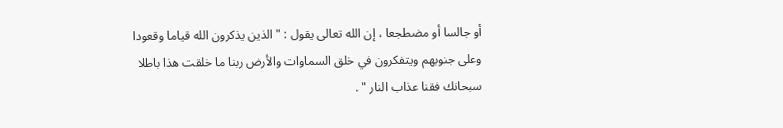أو جالسا أو مضطجعا ، إن الله تعالى يقول : " الذين يذكرون الله قياما وقعودا وعلى جنوبهم ويتفكرون في خلق السماوات والأرض ربنا ما خلقت هذا باطلا سبحانك فقنا عذاب النار " .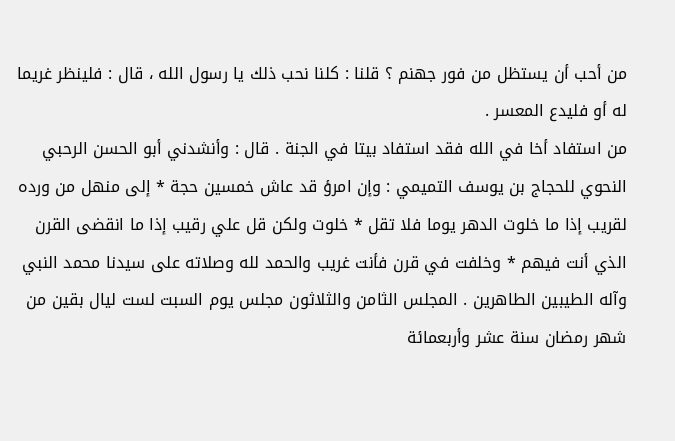من أحب أن يستظل من فور جهنم ؟ قلنا : كلنا نحب ذلك يا رسول الله ، قال : فلينظر غريما له أو فليدع المعسر .
من استفاد أخا في الله فقد استفاد بيتا في الجنة . قال : وأنشدني أبو الحسن الرحبي النحوي للحجاج بن يوسف التميمي : وإن امرؤ قد عاش خمسين حجة * إلى منهل من ورده لقريب إذا ما خلوت الدهر يوما فلا تقل * خلوت ولكن قل علي رقيب إذا ما انقضى القرن الذي أنت فيهم * وخلفت في قرن فأنت غريب والحمد لله وصلاته على سيدنا محمد النبي وآله الطيبين الطاهرين . المجلس الثامن والثلاثون مجلس يوم السبت لست ليال بقين من شهر رمضان سنة عشر وأربعمائة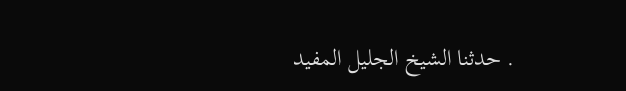. حدثنا الشيخ الجليل المفيد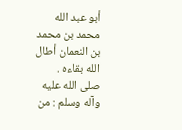أبو عبد الله محمد بن محمد بن النعمان أطال الله بقاءه .
صلى الله عليه وآله وسلم : من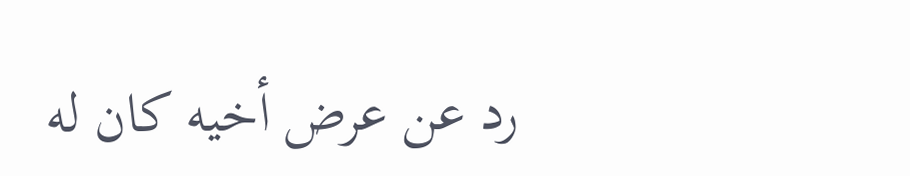رد عن عرض أخيه كان له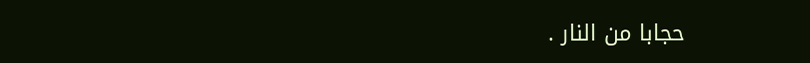حجابا من النار .